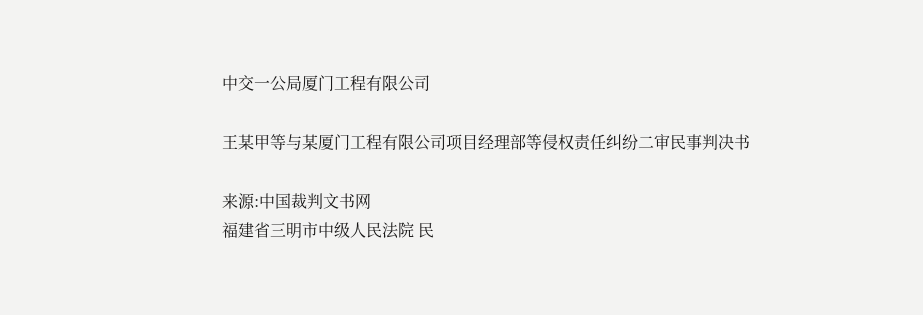中交一公局厦门工程有限公司

王某甲等与某厦门工程有限公司项目经理部等侵权责任纠纷二审民事判决书

来源:中国裁判文书网
福建省三明市中级人民法院 民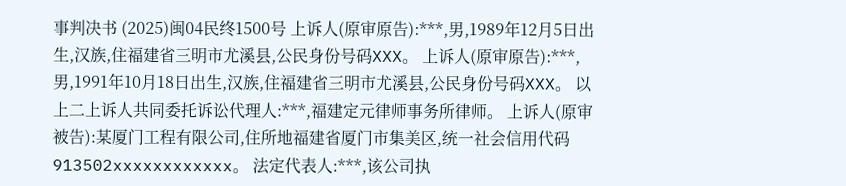事判决书 (2025)闽04民终1500号 上诉人(原审原告):***,男,1989年12月5日出生,汉族,住福建省三明市尤溪县,公民身份号码XXX。 上诉人(原审原告):***,男,1991年10月18日出生,汉族,住福建省三明市尤溪县,公民身份号码XXX。 以上二上诉人共同委托诉讼代理人:***,福建定元律师事务所律师。 上诉人(原审被告):某厦门工程有限公司,住所地福建省厦门市集美区,统一社会信用代码913502xxxxxxxxxxxx。 法定代表人:***,该公司执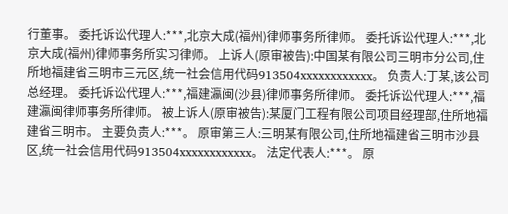行董事。 委托诉讼代理人:***,北京大成(福州)律师事务所律师。 委托诉讼代理人:***,北京大成(福州)律师事务所实习律师。 上诉人(原审被告):中国某有限公司三明市分公司,住所地福建省三明市三元区,统一社会信用代码913504xxxxxxxxxxxx。 负责人:丁某,该公司总经理。 委托诉讼代理人:***,福建瀛闽(沙县)律师事务所律师。 委托诉讼代理人:***,福建瀛闽律师事务所律师。 被上诉人(原审被告):某厦门工程有限公司项目经理部,住所地福建省三明市。 主要负责人:***。 原审第三人:三明某有限公司,住所地福建省三明市沙县区,统一社会信用代码913504xxxxxxxxxxxx。 法定代表人:***。 原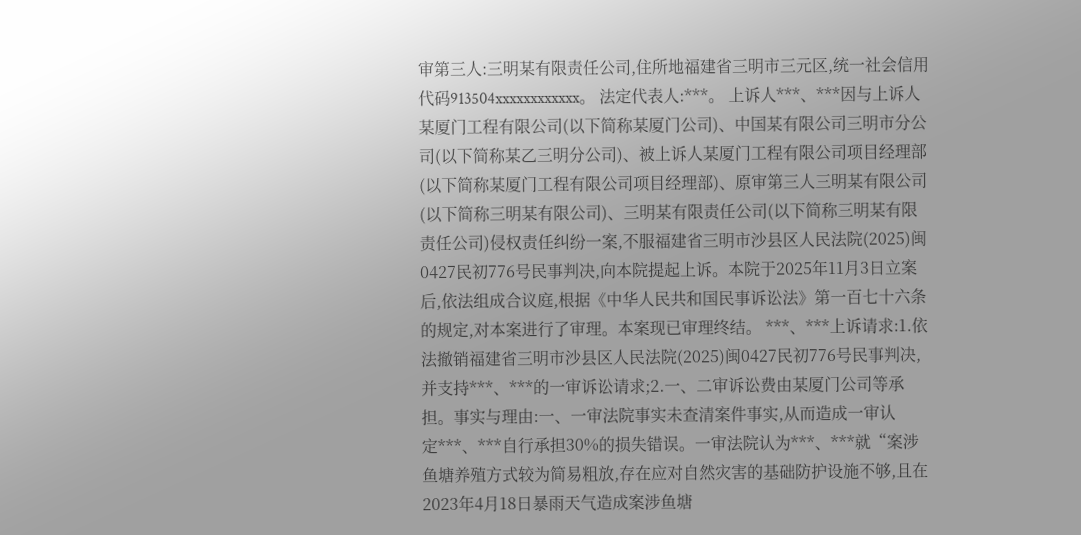审第三人:三明某有限责任公司,住所地福建省三明市三元区,统一社会信用代码913504xxxxxxxxxxxx。 法定代表人:***。 上诉人***、***因与上诉人某厦门工程有限公司(以下简称某厦门公司)、中国某有限公司三明市分公司(以下简称某乙三明分公司)、被上诉人某厦门工程有限公司项目经理部(以下简称某厦门工程有限公司项目经理部)、原审第三人三明某有限公司(以下简称三明某有限公司)、三明某有限责任公司(以下简称三明某有限责任公司)侵权责任纠纷一案,不服福建省三明市沙县区人民法院(2025)闽0427民初776号民事判决,向本院提起上诉。本院于2025年11月3日立案后,依法组成合议庭,根据《中华人民共和国民事诉讼法》第一百七十六条的规定,对本案进行了审理。本案现已审理终结。 ***、***上诉请求:1.依法撤销福建省三明市沙县区人民法院(2025)闽0427民初776号民事判决,并支持***、***的一审诉讼请求;2.一、二审诉讼费由某厦门公司等承担。事实与理由:一、一审法院事实未查清案件事实,从而造成一审认定***、***自行承担30%的损失错误。一审法院认为***、***就“案涉鱼塘养殖方式较为简易粗放,存在应对自然灾害的基础防护设施不够,且在2023年4月18日暴雨天气造成案涉鱼塘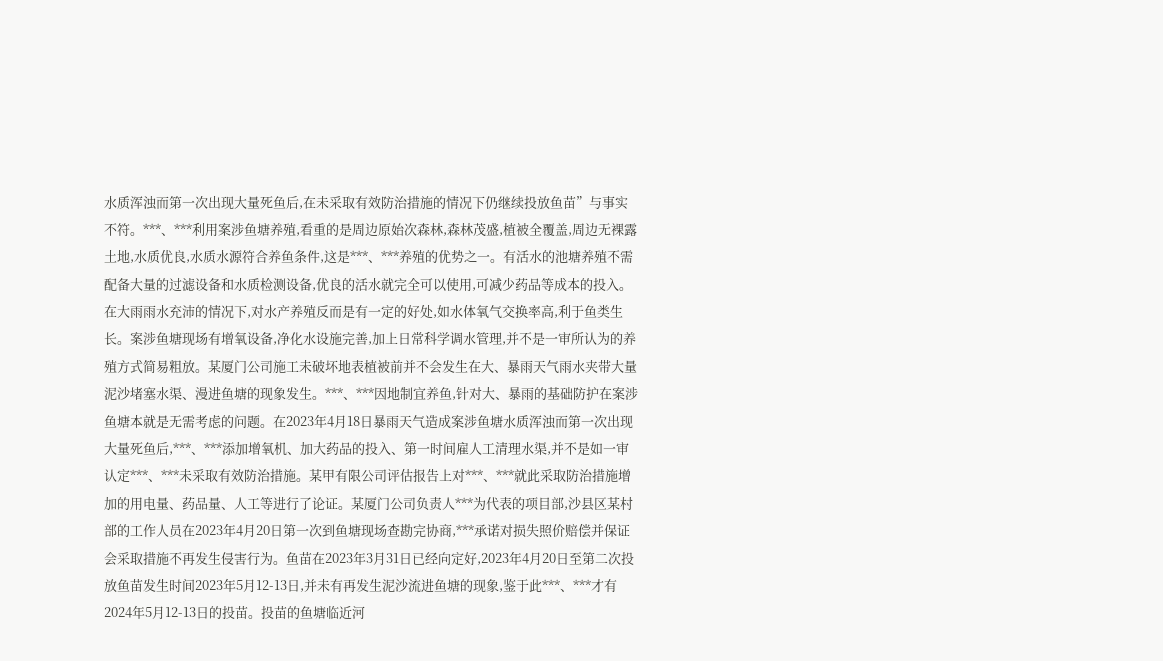水质浑浊而第一次出现大量死鱼后,在未采取有效防治措施的情况下仍继续投放鱼苗”与事实不符。***、***利用案涉鱼塘养殖,看重的是周边原始次森林,森林茂盛,植被全覆盖,周边无裸露土地,水质优良,水质水源符合养鱼条件,这是***、***养殖的优势之一。有活水的池塘养殖不需配备大量的过滤设备和水质检测设备,优良的活水就完全可以使用,可减少药品等成本的投入。在大雨雨水充沛的情况下,对水产养殖反而是有一定的好处,如水体氧气交换率高,利于鱼类生长。案涉鱼塘现场有增氧设备,净化水设施完善,加上日常科学调水管理,并不是一审所认为的养殖方式简易粗放。某厦门公司施工未破坏地表植被前并不会发生在大、暴雨天气雨水夹带大量泥沙堵塞水渠、漫进鱼塘的现象发生。***、***因地制宜养鱼,针对大、暴雨的基础防护在案涉鱼塘本就是无需考虑的问题。在2023年4月18日暴雨天气造成案涉鱼塘水质浑浊而第一次出现大量死鱼后,***、***添加增氧机、加大药品的投入、第一时间雇人工清理水渠,并不是如一审认定***、***未采取有效防治措施。某甲有限公司评估报告上对***、***就此采取防治措施增加的用电量、药品量、人工等进行了论证。某厦门公司负责人***为代表的项目部,沙县区某村部的工作人员在2023年4月20日第一次到鱼塘现场查勘完协商,***承诺对损失照价赔偿并保证会采取措施不再发生侵害行为。鱼苗在2023年3月31日已经向定好,2023年4月20日至第二次投放鱼苗发生时间2023年5月12-13日,并未有再发生泥沙流进鱼塘的现象,鉴于此***、***才有2024年5月12-13日的投苗。投苗的鱼塘临近河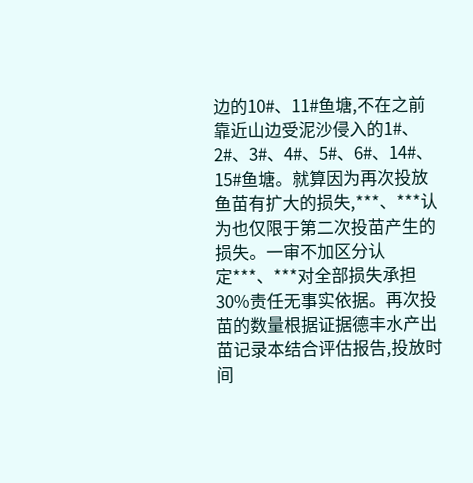边的10#、11#鱼塘,不在之前靠近山边受泥沙侵入的1#、2#、3#、4#、5#、6#、14#、15#鱼塘。就算因为再次投放鱼苗有扩大的损失,***、***认为也仅限于第二次投苗产生的损失。一审不加区分认定***、***对全部损失承担30%责任无事实依据。再次投苗的数量根据证据德丰水产出苗记录本结合评估报告,投放时间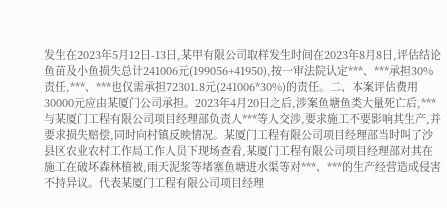发生在2023年5月12日-13日,某甲有限公司取样发生时间在2023年8月8日,评估结论鱼苗及小鱼损失总计241006元(199056+41950),按一审法院认定***、***承担30%责任,***、***也仅需承担72301.8元(241006*30%)的责任。二、本案评估费用30000元应由某厦门公司承担。2023年4月20日之后,涉案鱼塘鱼类大量死亡后,***与某厦门工程有限公司项目经理部负责人***等人交涉,要求施工不要影响其生产,并要求损失赔偿,同时向村镇反映情况。某厦门工程有限公司项目经理部当时叫了沙县区农业农村工作局工作人员下现场查看,某厦门工程有限公司项目经理部对其在施工在破坏森林植被,雨天泥浆等堵塞鱼塘进水渠等对***、***的生产经营造成侵害不持异议。代表某厦门工程有限公司项目经理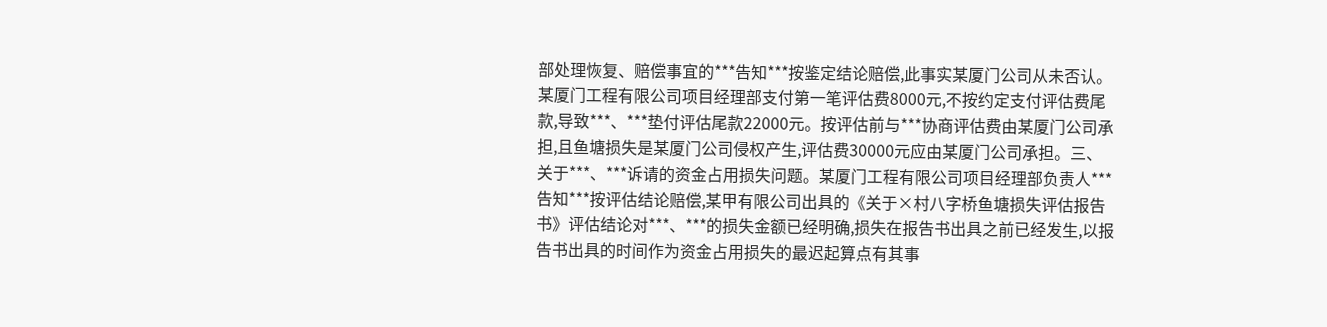部处理恢复、赔偿事宜的***告知***按鉴定结论赔偿,此事实某厦门公司从未否认。某厦门工程有限公司项目经理部支付第一笔评估费8000元,不按约定支付评估费尾款,导致***、***垫付评估尾款22000元。按评估前与***协商评估费由某厦门公司承担,且鱼塘损失是某厦门公司侵权产生,评估费30000元应由某厦门公司承担。三、关于***、***诉请的资金占用损失问题。某厦门工程有限公司项目经理部负责人***告知***按评估结论赔偿,某甲有限公司出具的《关于×村八字桥鱼塘损失评估报告书》评估结论对***、***的损失金额已经明确,损失在报告书出具之前已经发生,以报告书出具的时间作为资金占用损失的最迟起算点有其事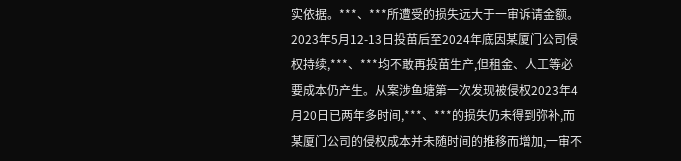实依据。***、***所遭受的损失远大于一审诉请金额。2023年5月12-13日投苗后至2024年底因某厦门公司侵权持续,***、***均不敢再投苗生产,但租金、人工等必要成本仍产生。从案涉鱼塘第一次发现被侵权2023年4月20日已两年多时间,***、***的损失仍未得到弥补,而某厦门公司的侵权成本并未随时间的推移而增加,一审不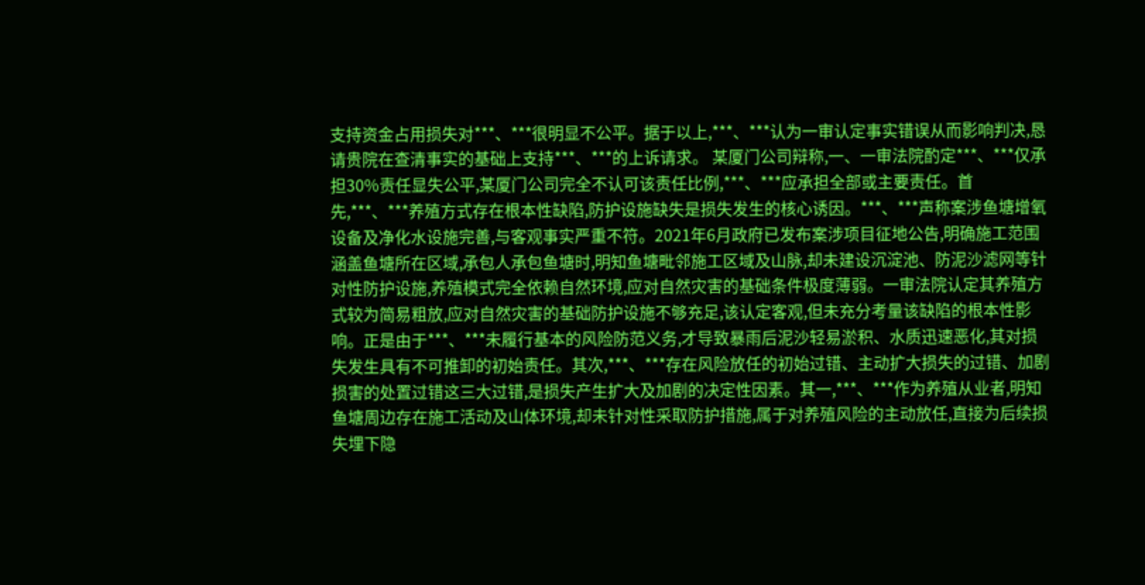支持资金占用损失对***、***很明显不公平。据于以上,***、***认为一审认定事实错误从而影响判决,恳请贵院在查清事实的基础上支持***、***的上诉请求。 某厦门公司辩称,一、一审法院酌定***、***仅承担30%责任显失公平,某厦门公司完全不认可该责任比例,***、***应承担全部或主要责任。首先,***、***养殖方式存在根本性缺陷,防护设施缺失是损失发生的核心诱因。***、***声称案涉鱼塘增氧设备及净化水设施完善,与客观事实严重不符。2021年6月政府已发布案涉项目征地公告,明确施工范围涵盖鱼塘所在区域,承包人承包鱼塘时,明知鱼塘毗邻施工区域及山脉,却未建设沉淀池、防泥沙滤网等针对性防护设施,养殖模式完全依赖自然环境,应对自然灾害的基础条件极度薄弱。一审法院认定其养殖方式较为简易粗放,应对自然灾害的基础防护设施不够充足,该认定客观,但未充分考量该缺陷的根本性影响。正是由于***、***未履行基本的风险防范义务,才导致暴雨后泥沙轻易淤积、水质迅速恶化,其对损失发生具有不可推卸的初始责任。其次,***、***存在风险放任的初始过错、主动扩大损失的过错、加剧损害的处置过错这三大过错,是损失产生扩大及加剧的决定性因素。其一,***、***作为养殖从业者,明知鱼塘周边存在施工活动及山体环境,却未针对性采取防护措施,属于对养殖风险的主动放任,直接为后续损失埋下隐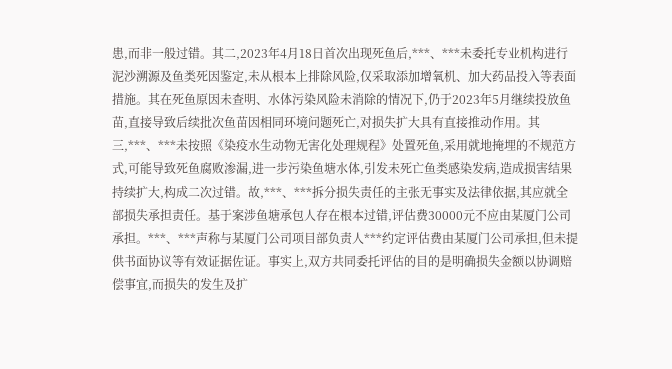患,而非一般过错。其二,2023年4月18日首次出现死鱼后,***、***未委托专业机构进行泥沙溯源及鱼类死因鉴定,未从根本上排除风险,仅采取添加增氧机、加大药品投入等表面措施。其在死鱼原因未查明、水体污染风险未消除的情况下,仍于2023年5月继续投放鱼苗,直接导致后续批次鱼苗因相同环境问题死亡,对损失扩大具有直接推动作用。其三,***、***未按照《染疫水生动物无害化处理规程》处置死鱼,采用就地掩埋的不规范方式,可能导致死鱼腐败渗漏,进一步污染鱼塘水体,引发未死亡鱼类感染发病,造成损害结果持续扩大,构成二次过错。故,***、***拆分损失责任的主张无事实及法律依据,其应就全部损失承担责任。基于案涉鱼塘承包人存在根本过错,评估费30000元不应由某厦门公司承担。***、***声称与某厦门公司项目部负责人***约定评估费由某厦门公司承担,但未提供书面协议等有效证据佐证。事实上,双方共同委托评估的目的是明确损失金额以协调赔偿事宜,而损失的发生及扩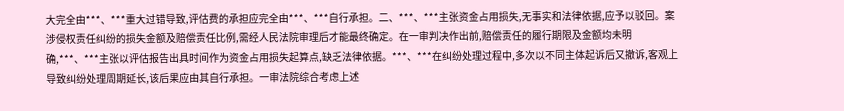大完全由***、***重大过错导致,评估费的承担应完全由***、***自行承担。二、***、***主张资金占用损失,无事实和法律依据,应予以驳回。案涉侵权责任纠纷的损失金额及赔偿责任比例,需经人民法院审理后才能最终确定。在一审判决作出前,赔偿责任的履行期限及金额均未明确,***、***主张以评估报告出具时间作为资金占用损失起算点,缺乏法律依据。***、***在纠纷处理过程中,多次以不同主体起诉后又撤诉,客观上导致纠纷处理周期延长,该后果应由其自行承担。一审法院综合考虑上述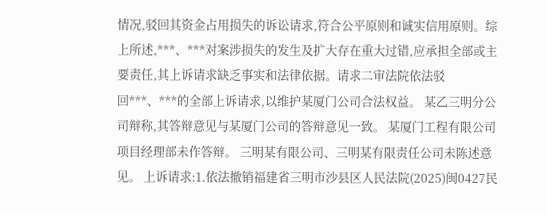情况,驳回其资金占用损失的诉讼请求,符合公平原则和诚实信用原则。综上所述,***、***对案涉损失的发生及扩大存在重大过错,应承担全部或主要责任,其上诉请求缺乏事实和法律依据。请求二审法院依法驳回***、***的全部上诉请求,以维护某厦门公司合法权益。 某乙三明分公司辩称,其答辩意见与某厦门公司的答辩意见一致。 某厦门工程有限公司项目经理部未作答辩。 三明某有限公司、三明某有限责任公司未陈述意见。 上诉请求:1.依法撤销福建省三明市沙县区人民法院(2025)闽0427民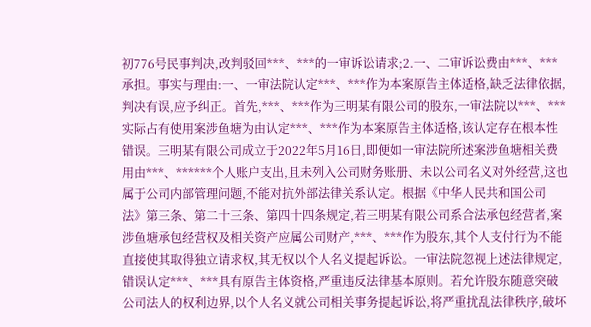初776号民事判决,改判驳回***、***的一审诉讼请求;2.一、二审诉讼费由***、***承担。事实与理由:一、一审法院认定***、***作为本案原告主体适格,缺乏法律依据,判决有误,应予纠正。首先,***、***作为三明某有限公司的股东,一审法院以***、***实际占有使用案涉鱼塘为由认定***、***作为本案原告主体适格,该认定存在根本性错误。三明某有限公司成立于2022年5月16日,即便如一审法院所述案涉鱼塘相关费用由***、******个人账户支出,且未列入公司财务账册、未以公司名义对外经营,这也属于公司内部管理问题,不能对抗外部法律关系认定。根据《中华人民共和国公司法》第三条、第二十三条、第四十四条规定,若三明某有限公司系合法承包经营者,案涉鱼塘承包经营权及相关资产应属公司财产,***、***作为股东,其个人支付行为不能直接使其取得独立请求权,其无权以个人名义提起诉讼。一审法院忽视上述法律规定,错误认定***、***具有原告主体资格,严重违反法律基本原则。若允许股东随意突破公司法人的权利边界,以个人名义就公司相关事务提起诉讼,将严重扰乱法律秩序,破坏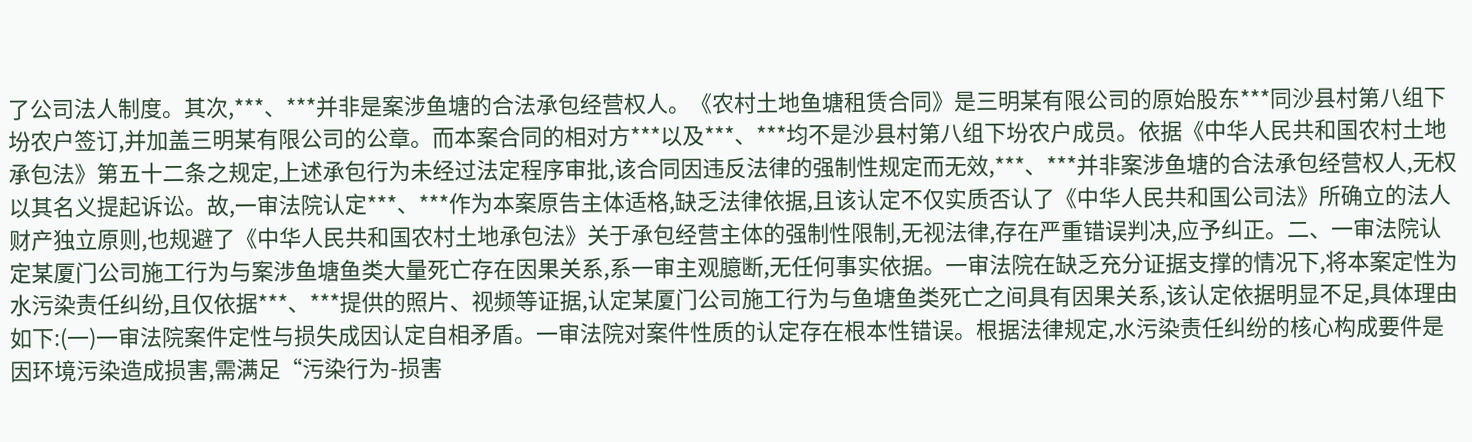了公司法人制度。其次,***、***并非是案涉鱼塘的合法承包经营权人。《农村土地鱼塘租赁合同》是三明某有限公司的原始股东***同沙县村第八组下坋农户签订,并加盖三明某有限公司的公章。而本案合同的相对方***以及***、***均不是沙县村第八组下坋农户成员。依据《中华人民共和国农村土地承包法》第五十二条之规定,上述承包行为未经过法定程序审批,该合同因违反法律的强制性规定而无效,***、***并非案涉鱼塘的合法承包经营权人,无权以其名义提起诉讼。故,一审法院认定***、***作为本案原告主体适格,缺乏法律依据,且该认定不仅实质否认了《中华人民共和国公司法》所确立的法人财产独立原则,也规避了《中华人民共和国农村土地承包法》关于承包经营主体的强制性限制,无视法律,存在严重错误判决,应予纠正。二、一审法院认定某厦门公司施工行为与案涉鱼塘鱼类大量死亡存在因果关系,系一审主观臆断,无任何事实依据。一审法院在缺乏充分证据支撑的情况下,将本案定性为水污染责任纠纷,且仅依据***、***提供的照片、视频等证据,认定某厦门公司施工行为与鱼塘鱼类死亡之间具有因果关系,该认定依据明显不足,具体理由如下:(一)一审法院案件定性与损失成因认定自相矛盾。一审法院对案件性质的认定存在根本性错误。根据法律规定,水污染责任纠纷的核心构成要件是因环境污染造成损害,需满足“污染行为-损害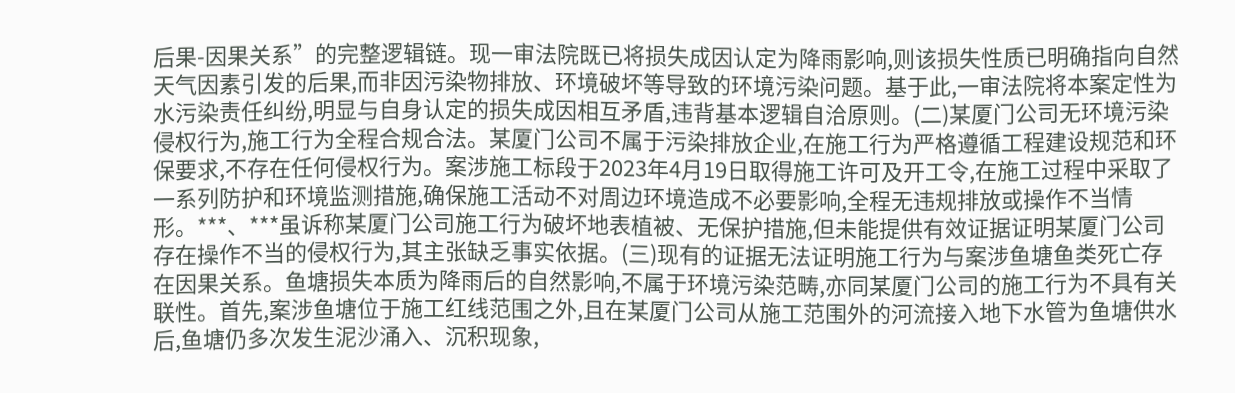后果-因果关系”的完整逻辑链。现一审法院既已将损失成因认定为降雨影响,则该损失性质已明确指向自然天气因素引发的后果,而非因污染物排放、环境破坏等导致的环境污染问题。基于此,一审法院将本案定性为水污染责任纠纷,明显与自身认定的损失成因相互矛盾,违背基本逻辑自洽原则。(二)某厦门公司无环境污染侵权行为,施工行为全程合规合法。某厦门公司不属于污染排放企业,在施工行为严格遵循工程建设规范和环保要求,不存在任何侵权行为。案涉施工标段于2023年4月19日取得施工许可及开工令,在施工过程中采取了一系列防护和环境监测措施,确保施工活动不对周边环境造成不必要影响,全程无违规排放或操作不当情形。***、***虽诉称某厦门公司施工行为破坏地表植被、无保护措施,但未能提供有效证据证明某厦门公司存在操作不当的侵权行为,其主张缺乏事实依据。(三)现有的证据无法证明施工行为与案涉鱼塘鱼类死亡存在因果关系。鱼塘损失本质为降雨后的自然影响,不属于环境污染范畴,亦同某厦门公司的施工行为不具有关联性。首先,案涉鱼塘位于施工红线范围之外,且在某厦门公司从施工范围外的河流接入地下水管为鱼塘供水后,鱼塘仍多次发生泥沙涌入、沉积现象,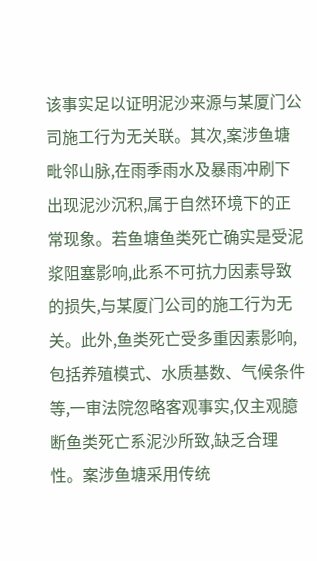该事实足以证明泥沙来源与某厦门公司施工行为无关联。其次,案涉鱼塘毗邻山脉,在雨季雨水及暴雨冲刷下出现泥沙沉积,属于自然环境下的正常现象。若鱼塘鱼类死亡确实是受泥浆阻塞影响,此系不可抗力因素导致的损失,与某厦门公司的施工行为无关。此外,鱼类死亡受多重因素影响,包括养殖模式、水质基数、气候条件等,一审法院忽略客观事实,仅主观臆断鱼类死亡系泥沙所致,缺乏合理性。案涉鱼塘采用传统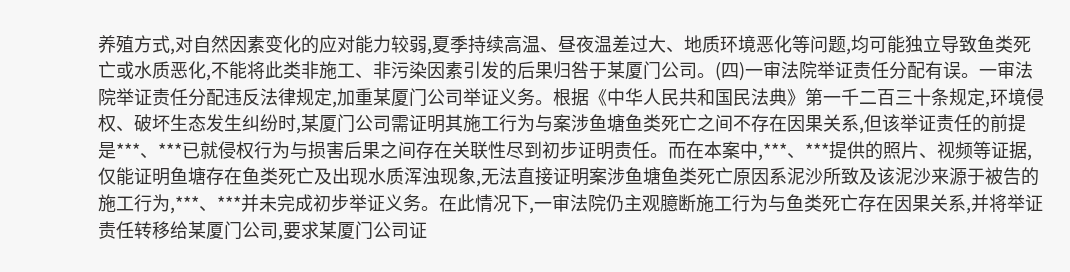养殖方式,对自然因素变化的应对能力较弱,夏季持续高温、昼夜温差过大、地质环境恶化等问题,均可能独立导致鱼类死亡或水质恶化,不能将此类非施工、非污染因素引发的后果归咎于某厦门公司。(四)一审法院举证责任分配有误。一审法院举证责任分配违反法律规定,加重某厦门公司举证义务。根据《中华人民共和国民法典》第一千二百三十条规定,环境侵权、破坏生态发生纠纷时,某厦门公司需证明其施工行为与案涉鱼塘鱼类死亡之间不存在因果关系,但该举证责任的前提是***、***已就侵权行为与损害后果之间存在关联性尽到初步证明责任。而在本案中,***、***提供的照片、视频等证据,仅能证明鱼塘存在鱼类死亡及出现水质浑浊现象,无法直接证明案涉鱼塘鱼类死亡原因系泥沙所致及该泥沙来源于被告的施工行为,***、***并未完成初步举证义务。在此情况下,一审法院仍主观臆断施工行为与鱼类死亡存在因果关系,并将举证责任转移给某厦门公司,要求某厦门公司证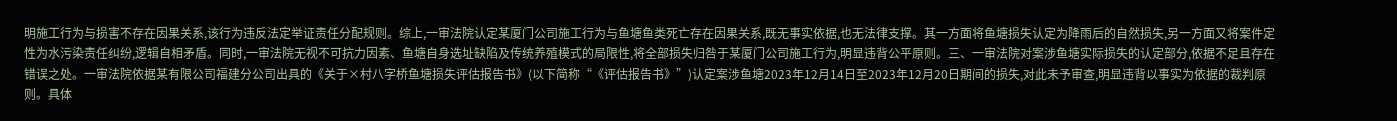明施工行为与损害不存在因果关系,该行为违反法定举证责任分配规则。综上,一审法院认定某厦门公司施工行为与鱼塘鱼类死亡存在因果关系,既无事实依据,也无法律支撑。其一方面将鱼塘损失认定为降雨后的自然损失,另一方面又将案件定性为水污染责任纠纷,逻辑自相矛盾。同时,一审法院无视不可抗力因素、鱼塘自身选址缺陷及传统养殖模式的局限性,将全部损失归咎于某厦门公司施工行为,明显违背公平原则。三、一审法院对案涉鱼塘实际损失的认定部分,依据不足且存在错误之处。一审法院依据某有限公司福建分公司出具的《关于×村八字桥鱼塘损失评估报告书》(以下简称“《评估报告书》”)认定案涉鱼塘2023年12月14日至2023年12月20日期间的损失,对此未予审查,明显违背以事实为依据的裁判原则。具体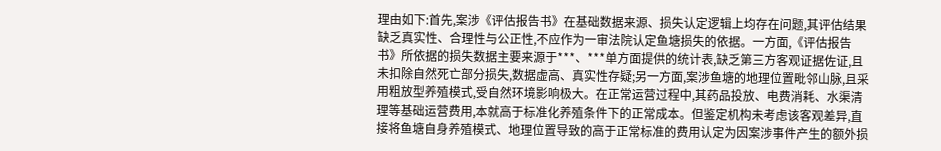理由如下:首先,案涉《评估报告书》在基础数据来源、损失认定逻辑上均存在问题,其评估结果缺乏真实性、合理性与公正性,不应作为一审法院认定鱼塘损失的依据。一方面,《评估报告书》所依据的损失数据主要来源于***、***单方面提供的统计表,缺乏第三方客观证据佐证,且未扣除自然死亡部分损失,数据虚高、真实性存疑;另一方面,案涉鱼塘的地理位置毗邻山脉,且采用粗放型养殖模式,受自然环境影响极大。在正常运营过程中,其药品投放、电费消耗、水渠清理等基础运营费用,本就高于标准化养殖条件下的正常成本。但鉴定机构未考虑该客观差异,直接将鱼塘自身养殖模式、地理位置导致的高于正常标准的费用认定为因案涉事件产生的额外损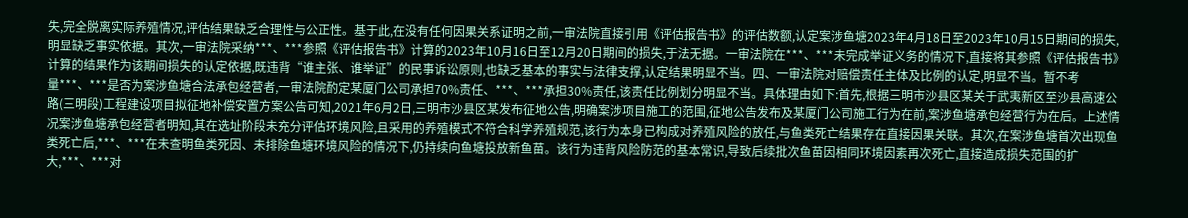失,完全脱离实际养殖情况,评估结果缺乏合理性与公正性。基于此,在没有任何因果关系证明之前,一审法院直接引用《评估报告书》的评估数额,认定案涉鱼塘2023年4月18日至2023年10月15日期间的损失,明显缺乏事实依据。其次,一审法院采纳***、***参照《评估报告书》计算的2023年10月16日至12月20日期间的损失,于法无据。一审法院在***、***未完成举证义务的情况下,直接将其参照《评估报告书》计算的结果作为该期间损失的认定依据,既违背“谁主张、谁举证”的民事诉讼原则,也缺乏基本的事实与法律支撑,认定结果明显不当。四、一审法院对赔偿责任主体及比例的认定,明显不当。暂不考量***、***是否为案涉鱼塘合法承包经营者,一审法院酌定某厦门公司承担70%责任、***、***承担30%责任,该责任比例划分明显不当。具体理由如下:首先,根据三明市沙县区某关于武夷新区至沙县高速公路(三明段)工程建设项目拟征地补偿安置方案公告可知,2021年6月2日,三明市沙县区某发布征地公告,明确案涉项目施工的范围,征地公告发布及某厦门公司施工行为在前,案涉鱼塘承包经营行为在后。上述情况案涉鱼塘承包经营者明知,其在选址阶段未充分评估环境风险,且采用的养殖模式不符合科学养殖规范,该行为本身已构成对养殖风险的放任,与鱼类死亡结果存在直接因果关联。其次,在案涉鱼塘首次出现鱼类死亡后,***、***在未查明鱼类死因、未排除鱼塘环境风险的情况下,仍持续向鱼塘投放新鱼苗。该行为违背风险防范的基本常识,导致后续批次鱼苗因相同环境因素再次死亡,直接造成损失范围的扩大,***、***对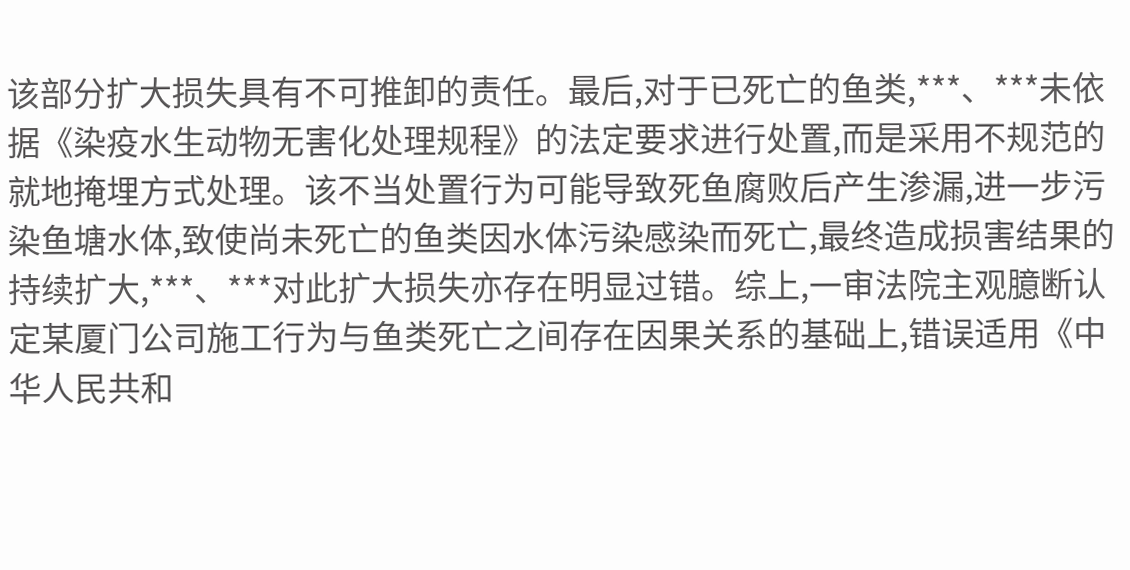该部分扩大损失具有不可推卸的责任。最后,对于已死亡的鱼类,***、***未依据《染疫水生动物无害化处理规程》的法定要求进行处置,而是采用不规范的就地掩埋方式处理。该不当处置行为可能导致死鱼腐败后产生渗漏,进一步污染鱼塘水体,致使尚未死亡的鱼类因水体污染感染而死亡,最终造成损害结果的持续扩大,***、***对此扩大损失亦存在明显过错。综上,一审法院主观臆断认定某厦门公司施工行为与鱼类死亡之间存在因果关系的基础上,错误适用《中华人民共和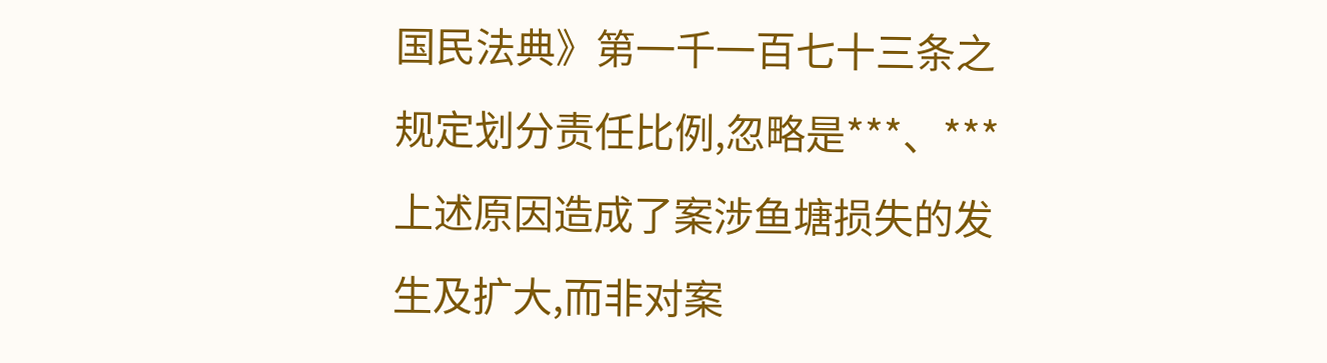国民法典》第一千一百七十三条之规定划分责任比例,忽略是***、***上述原因造成了案涉鱼塘损失的发生及扩大,而非对案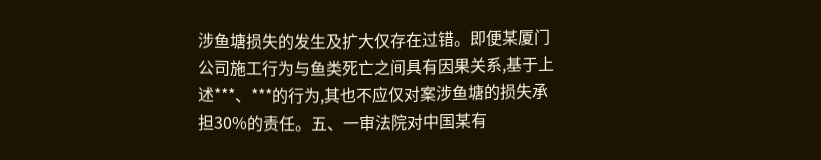涉鱼塘损失的发生及扩大仅存在过错。即便某厦门公司施工行为与鱼类死亡之间具有因果关系,基于上述***、***的行为,其也不应仅对案涉鱼塘的损失承担30%的责任。五、一审法院对中国某有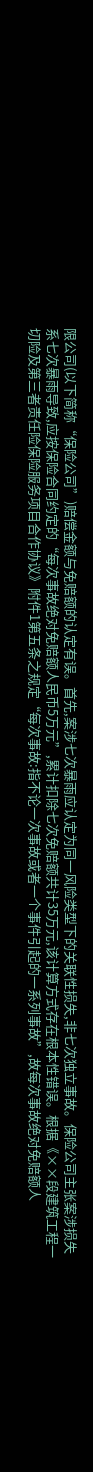限公司(以下简称“保险公司”)赔偿金额与免赔额的认定有误。首先,案涉七次暴雨应认定为同一风险类型下的关联性损失,非七次独立事故。保险公司主张案涉损失系七次暴雨导致,应按保险合同约定的“每次事故绝对免赔额人民币5万元”,累计扣除七次免赔额共计35万元,该计算方式存在根本性错误。根据《××段建筑工程一切险及第三者责任险保险服务项目合作协议》附件1第五条之规定“每次事故:指不论一次事故或者一个事件引起的一系列事故”,故每次事故绝对免赔额人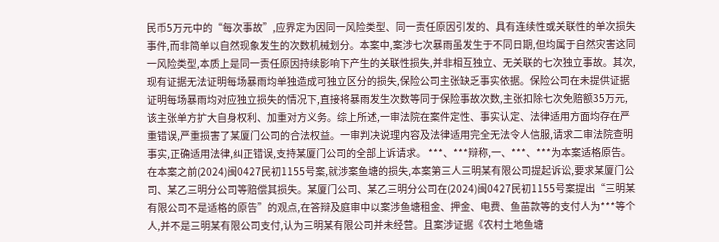民币5万元中的“每次事故”,应界定为因同一风险类型、同一责任原因引发的、具有连续性或关联性的单次损失事件,而非简单以自然现象发生的次数机械划分。本案中,案涉七次暴雨虽发生于不同日期,但均属于自然灾害这同一风险类型,本质上是同一责任原因持续影响下产生的关联性损失,并非相互独立、无关联的七次独立事故。其次,现有证据无法证明每场暴雨均单独造成可独立区分的损失,保险公司主张缺乏事实依据。保险公司在未提供证据证明每场暴雨均对应独立损失的情况下,直接将暴雨发生次数等同于保险事故次数,主张扣除七次免赔额35万元,该主张单方扩大自身权利、加重对方义务。综上所述,一审法院在案件定性、事实认定、法律适用方面均存在严重错误,严重损害了某厦门公司的合法权益。一审判决说理内容及法律适用完全无法令人信服,请求二审法院查明事实,正确适用法律,纠正错误,支持某厦门公司的全部上诉请求。 ***、***辩称,一、***、***为本案适格原告。在本案之前(2024)闽0427民初1155号案,就涉案鱼塘的损失,本案第三人三明某有限公司提起诉讼,要求某厦门公司、某乙三明分公司等赔偿其损失。某厦门公司、某乙三明分公司在(2024)闽0427民初1155号案提出“三明某有限公司不是适格的原告”的观点,在答辩及庭审中以案涉鱼塘租金、押金、电费、鱼苗款等的支付人为***等个人,并不是三明某有限公司支付,认为三明某有限公司并未经营。且案涉证据《农村土地鱼塘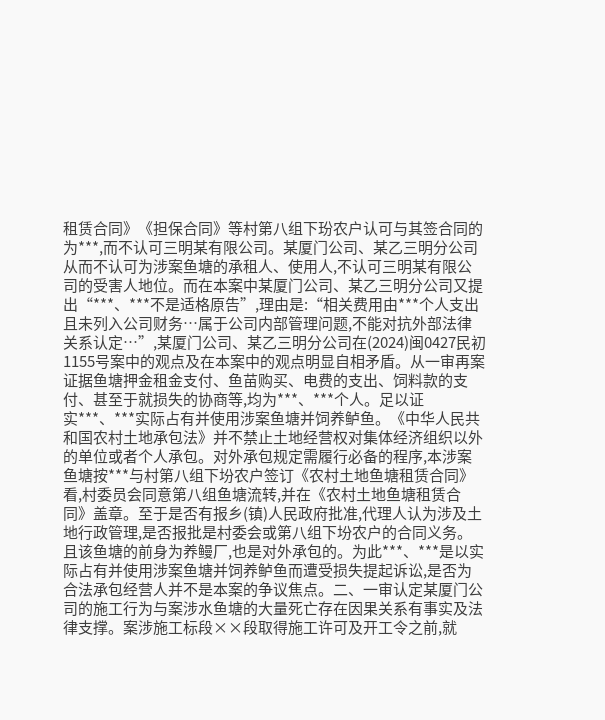租赁合同》《担保合同》等村第八组下玢农户认可与其签合同的为***,而不认可三明某有限公司。某厦门公司、某乙三明分公司从而不认可为涉案鱼塘的承租人、使用人,不认可三明某有限公司的受害人地位。而在本案中某厦门公司、某乙三明分公司又提出“***、***不是适格原告”,理由是:“相关费用由***个人支出且未列入公司财务…属于公司内部管理问题,不能对抗外部法律关系认定…”,某厦门公司、某乙三明分公司在(2024)闽0427民初1155号案中的观点及在本案中的观点明显自相矛盾。从一审再案证据鱼塘押金租金支付、鱼苗购买、电费的支出、饲料款的支付、甚至于就损失的协商等,均为***、***个人。足以证实***、***实际占有并使用涉案鱼塘并饲养鲈鱼。《中华人民共和国农村土地承包法》并不禁止土地经营权对集体经济组织以外的单位或者个人承包。对外承包规定需履行必备的程序,本涉案鱼塘按***与村第八组下坋农户签订《农村土地鱼塘租赁合同》看,村委员会同意第八组鱼塘流转,并在《农村土地鱼塘租赁合同》盖章。至于是否有报乡(镇)人民政府批准,代理人认为涉及土地行政管理,是否报批是村委会或第八组下坋农户的合同义务。且该鱼塘的前身为养鳗厂,也是对外承包的。为此***、***是以实际占有并使用涉案鱼塘并饲养鲈鱼而遭受损失提起诉讼,是否为合法承包经营人并不是本案的争议焦点。二、一审认定某厦门公司的施工行为与案涉水鱼塘的大量死亡存在因果关系有事实及法律支撑。案涉施工标段××段取得施工许可及开工令之前,就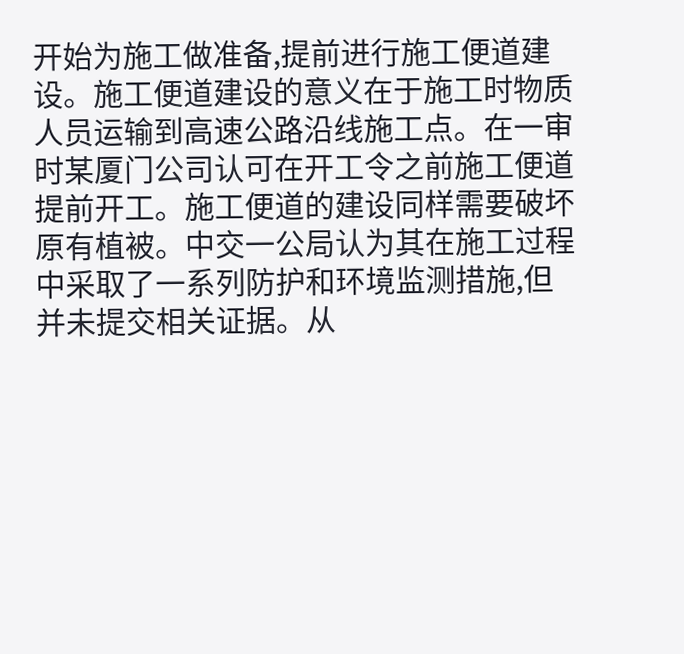开始为施工做准备,提前进行施工便道建设。施工便道建设的意义在于施工时物质人员运输到高速公路沿线施工点。在一审时某厦门公司认可在开工令之前施工便道提前开工。施工便道的建设同样需要破坏原有植被。中交一公局认为其在施工过程中采取了一系列防护和环境监测措施,但并未提交相关证据。从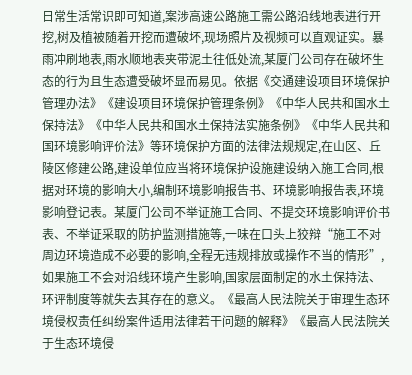日常生活常识即可知道,案涉高速公路施工需公路沿线地表进行开挖,树及植被随着开挖而遭破坏,现场照片及视频可以直观证实。暴雨冲刷地表,雨水顺地表夹带泥土往低处流,某厦门公司存在破坏生态的行为且生态遭受破坏显而易见。依据《交通建设项目环境保护管理办法》《建设项目环境保护管理条例》《中华人民共和国水土保持法》《中华人民共和国水土保持法实施条例》《中华人民共和国环境影响评价法》等环境保护方面的法律法规规定,在山区、丘陵区修建公路,建设单位应当将环境保护设施建设纳入施工合同,根据对环境的影响大小,编制环境影响报告书、环境影响报告表,环境影响登记表。某厦门公司不举证施工合同、不提交环境影响评价书表、不举证采取的防护监测措施等,一味在口头上狡辩“施工不对周边环境造成不必要的影响,全程无违规排放或操作不当的情形”,如果施工不会对沿线环境产生影响,国家层面制定的水土保持法、环评制度等就失去其存在的意义。《最高人民法院关于审理生态环境侵权责任纠纷案件适用法律若干问题的解释》《最高人民法院关于生态环境侵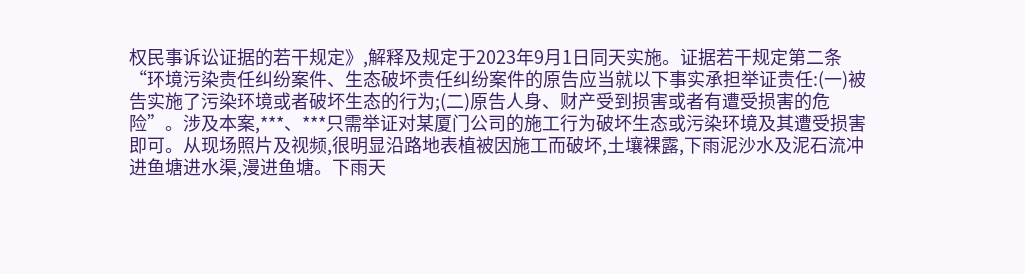权民事诉讼证据的若干规定》,解释及规定于2023年9月1日同天实施。证据若干规定第二条“环境污染责任纠纷案件、生态破坏责任纠纷案件的原告应当就以下事实承担举证责任:(一)被告实施了污染环境或者破坏生态的行为;(二)原告人身、财产受到损害或者有遭受损害的危险”。涉及本案,***、***只需举证对某厦门公司的施工行为破坏生态或污染环境及其遭受损害即可。从现场照片及视频,很明显沿路地表植被因施工而破坏,土壤裸露,下雨泥沙水及泥石流冲进鱼塘进水渠,漫进鱼塘。下雨天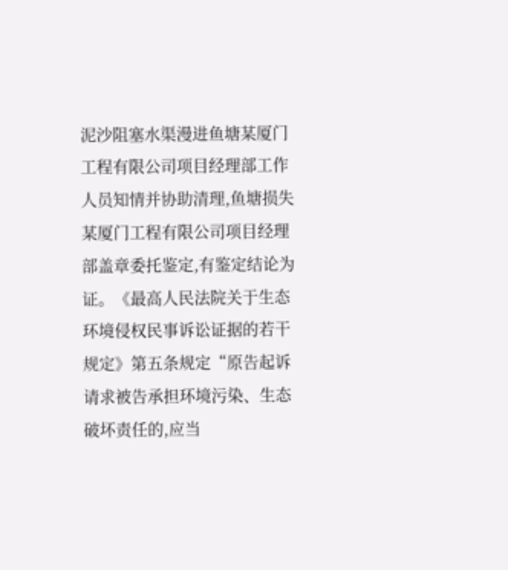泥沙阻塞水渠漫进鱼塘某厦门工程有限公司项目经理部工作人员知情并协助清理,鱼塘损失某厦门工程有限公司项目经理部盖章委托鉴定,有鉴定结论为证。《最高人民法院关于生态环境侵权民事诉讼证据的若干规定》第五条规定“原告起诉请求被告承担环境污染、生态破坏责任的,应当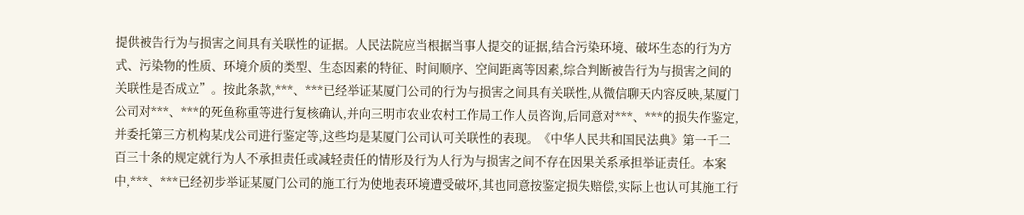提供被告行为与损害之间具有关联性的证据。人民法院应当根据当事人提交的证据,结合污染环境、破坏生态的行为方式、污染物的性质、环境介质的类型、生态因素的特征、时间顺序、空间距离等因素,综合判断被告行为与损害之间的关联性是否成立”。按此条款,***、***已经举证某厦门公司的行为与损害之间具有关联性,从微信聊天内容反映,某厦门公司对***、***的死鱼称重等进行复核确认,并向三明市农业农村工作局工作人员咨询,后同意对***、***的损失作鉴定,并委托第三方机构某戊公司进行鉴定等,这些均是某厦门公司认可关联性的表现。《中华人民共和国民法典》第一千二百三十条的规定就行为人不承担责任或减轻责任的情形及行为人行为与损害之间不存在因果关系承担举证责任。本案中,***、***已经初步举证某厦门公司的施工行为使地表环境遭受破坏,其也同意按鉴定损失赔偿,实际上也认可其施工行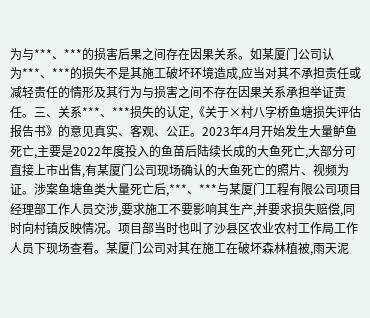为与***、***的损害后果之间存在因果关系。如某厦门公司认为***、***的损失不是其施工破坏环境造成,应当对其不承担责任或减轻责任的情形及其行为与损害之间不存在因果关系承担举证责任。三、关系***、***损失的认定,《关于×村八字桥鱼塘损失评估报告书》的意见真实、客观、公正。2023年4月开始发生大量鲈鱼死亡,主要是2022年度投入的鱼苗后陆续长成的大鱼死亡,大部分可直接上市出售,有某厦门公司现场确认的大鱼死亡的照片、视频为证。涉案鱼塘鱼类大量死亡后,***、***与某厦门工程有限公司项目经理部工作人员交涉,要求施工不要影响其生产,并要求损失赔偿,同时向村镇反映情况。项目部当时也叫了沙县区农业农村工作局工作人员下现场查看。某厦门公司对其在施工在破坏森林植被,雨天泥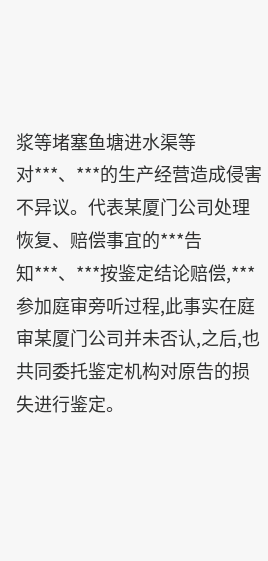浆等堵塞鱼塘进水渠等对***、***的生产经营造成侵害不异议。代表某厦门公司处理恢复、赔偿事宜的***告知***、***按鉴定结论赔偿,***参加庭审旁听过程,此事实在庭审某厦门公司并未否认,之后,也共同委托鉴定机构对原告的损失进行鉴定。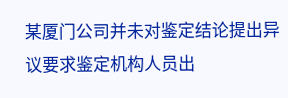某厦门公司并未对鉴定结论提出异议要求鉴定机构人员出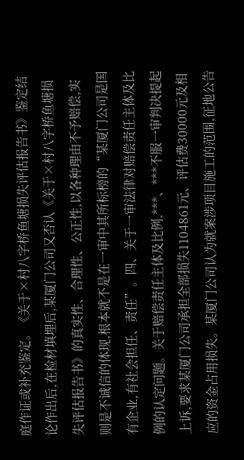庭作证或补充鉴定。《关于×村八字桥鱼塘损失评估报告书》鉴定结论作出后,在检材填埋后,某厦门公司又否认《关于×村八字桥鱼塘损失评估报告书》的真实性、合理性、公正性,以各种理由不予赔偿,实则是不诚信的体现,根本就不是在一审中其所标榜的“某厦门公司是国有企业,有社会担任、责任”。四、关于一审法律对赔偿责任主体及比例的认定问题。关于赔偿责任主体及比例,***、***不服一审判决提起上诉,要求某厦门公司承担全部损失1104861元、评估费30000元及相应的资金占用损失。某厦门公司认为就案涉项目施工的范围,征地公告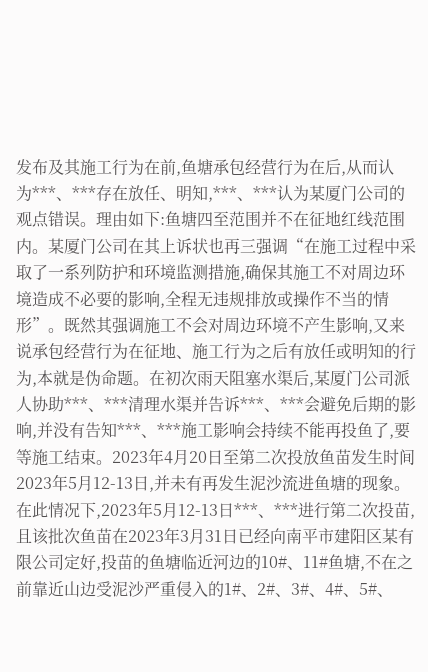发布及其施工行为在前,鱼塘承包经营行为在后,从而认为***、***存在放任、明知,***、***认为某厦门公司的观点错误。理由如下:鱼塘四至范围并不在征地红线范围内。某厦门公司在其上诉状也再三强调“在施工过程中采取了一系列防护和环境监测措施,确保其施工不对周边环境造成不必要的影响,全程无违规排放或操作不当的情形”。既然其强调施工不会对周边环境不产生影响,又来说承包经营行为在征地、施工行为之后有放任或明知的行为,本就是伪命题。在初次雨天阻塞水渠后,某厦门公司派人协助***、***清理水渠并告诉***、***会避免后期的影响,并没有告知***、***施工影响会持续不能再投鱼了,要等施工结束。2023年4月20日至第二次投放鱼苗发生时间2023年5月12-13日,并未有再发生泥沙流进鱼塘的现象。在此情况下,2023年5月12-13日***、***进行第二次投苗,且该批次鱼苗在2023年3月31日已经向南平市建阳区某有限公司定好,投苗的鱼塘临近河边的10#、11#鱼塘,不在之前靠近山边受泥沙严重侵入的1#、2#、3#、4#、5#、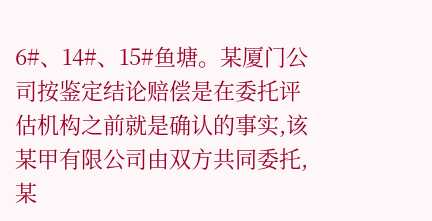6#、14#、15#鱼塘。某厦门公司按鉴定结论赔偿是在委托评估机构之前就是确认的事实,该某甲有限公司由双方共同委托,某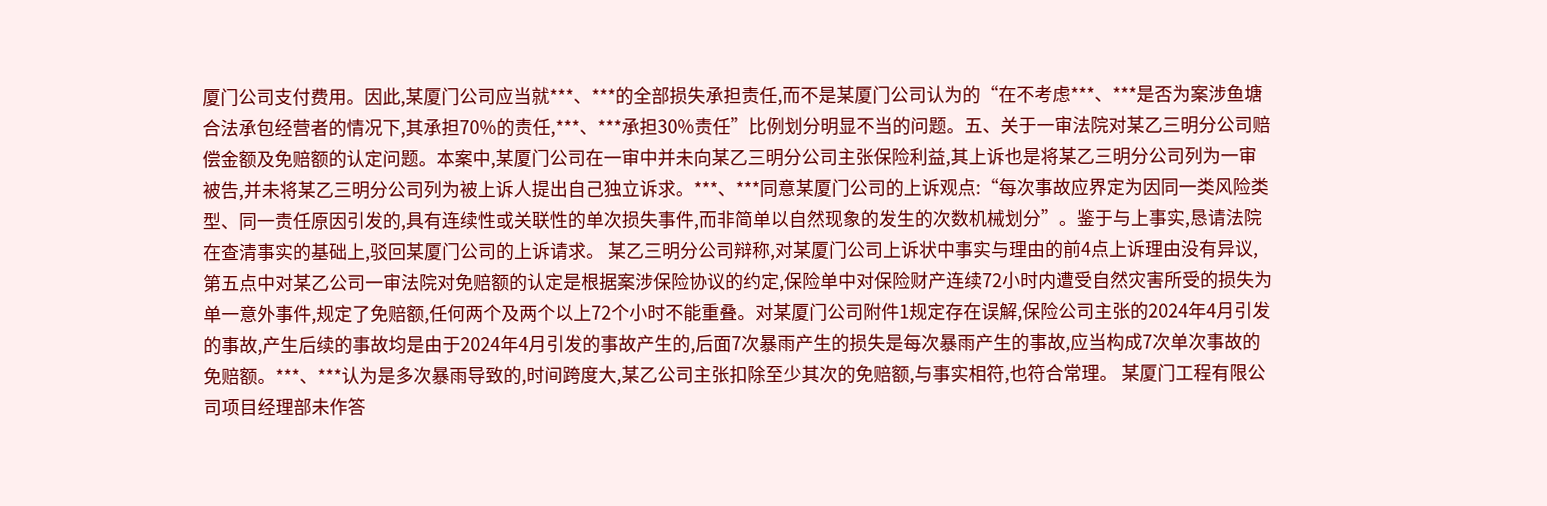厦门公司支付费用。因此,某厦门公司应当就***、***的全部损失承担责任,而不是某厦门公司认为的“在不考虑***、***是否为案涉鱼塘合法承包经营者的情况下,其承担70%的责任,***、***承担30%责任”比例划分明显不当的问题。五、关于一审法院对某乙三明分公司赔偿金额及免赔额的认定问题。本案中,某厦门公司在一审中并未向某乙三明分公司主张保险利益,其上诉也是将某乙三明分公司列为一审被告,并未将某乙三明分公司列为被上诉人提出自己独立诉求。***、***同意某厦门公司的上诉观点:“每次事故应界定为因同一类风险类型、同一责任原因引发的,具有连续性或关联性的单次损失事件,而非简单以自然现象的发生的次数机械划分”。鉴于与上事实,恳请法院在查清事实的基础上,驳回某厦门公司的上诉请求。 某乙三明分公司辩称,对某厦门公司上诉状中事实与理由的前4点上诉理由没有异议,第五点中对某乙公司一审法院对免赔额的认定是根据案涉保险协议的约定,保险单中对保险财产连续72小时内遭受自然灾害所受的损失为单一意外事件,规定了免赔额,任何两个及两个以上72个小时不能重叠。对某厦门公司附件1规定存在误解,保险公司主张的2024年4月引发的事故,产生后续的事故均是由于2024年4月引发的事故产生的,后面7次暴雨产生的损失是每次暴雨产生的事故,应当构成7次单次事故的免赔额。***、***认为是多次暴雨导致的,时间跨度大,某乙公司主张扣除至少其次的免赔额,与事实相符,也符合常理。 某厦门工程有限公司项目经理部未作答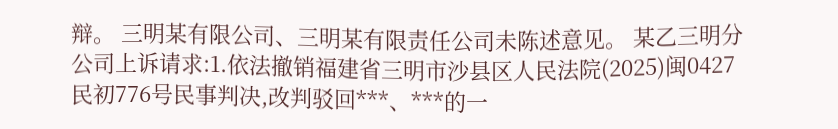辩。 三明某有限公司、三明某有限责任公司未陈述意见。 某乙三明分公司上诉请求:1.依法撤销福建省三明市沙县区人民法院(2025)闽0427民初776号民事判决,改判驳回***、***的一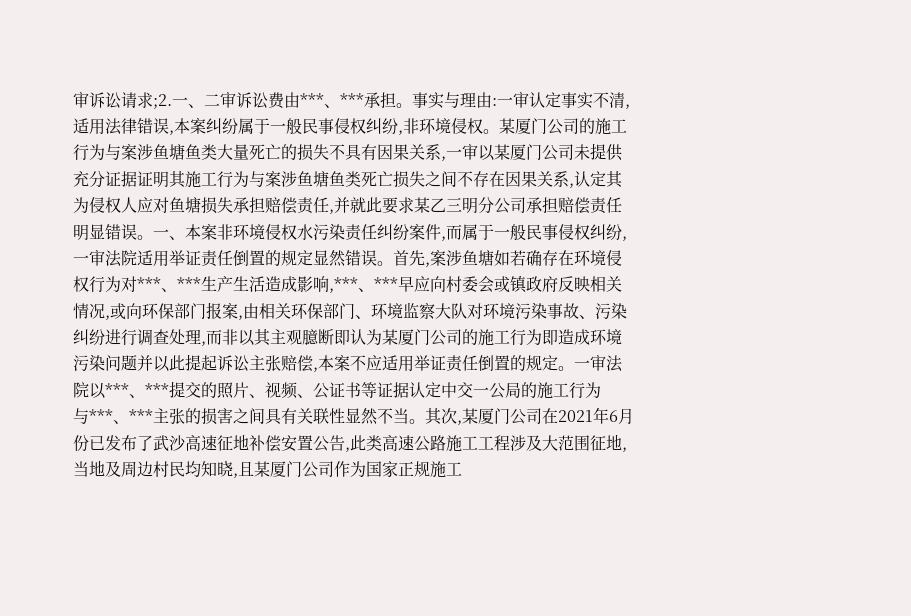审诉讼请求;2.一、二审诉讼费由***、***承担。事实与理由:一审认定事实不清,适用法律错误,本案纠纷属于一般民事侵权纠纷,非环境侵权。某厦门公司的施工行为与案涉鱼塘鱼类大量死亡的损失不具有因果关系,一审以某厦门公司未提供充分证据证明其施工行为与案涉鱼塘鱼类死亡损失之间不存在因果关系,认定其为侵权人应对鱼塘损失承担赔偿责任,并就此要求某乙三明分公司承担赔偿责任明显错误。一、本案非环境侵权水污染责任纠纷案件,而属于一般民事侵权纠纷,一审法院适用举证责任倒置的规定显然错误。首先,案涉鱼塘如若确存在环境侵权行为对***、***生产生活造成影响,***、***早应向村委会或镇政府反映相关情况,或向环保部门报案,由相关环保部门、环境监察大队对环境污染事故、污染纠纷进行调查处理,而非以其主观臆断即认为某厦门公司的施工行为即造成环境污染问题并以此提起诉讼主张赔偿,本案不应适用举证责任倒置的规定。一审法院以***、***提交的照片、视频、公证书等证据认定中交一公局的施工行为与***、***主张的损害之间具有关联性显然不当。其次,某厦门公司在2021年6月份已发布了武沙高速征地补偿安置公告,此类高速公路施工工程涉及大范围征地,当地及周边村民均知晓,且某厦门公司作为国家正规施工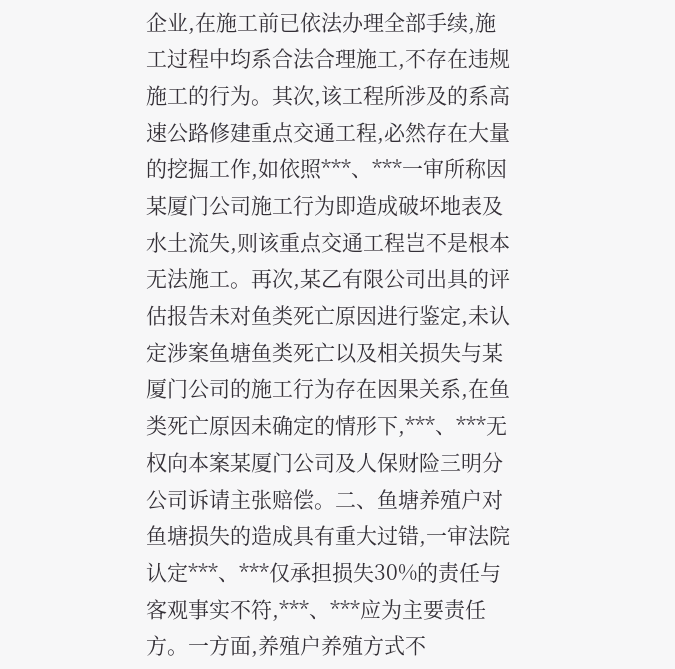企业,在施工前已依法办理全部手续,施工过程中均系合法合理施工,不存在违规施工的行为。其次,该工程所涉及的系高速公路修建重点交通工程,必然存在大量的挖掘工作,如依照***、***一审所称因某厦门公司施工行为即造成破坏地表及水土流失,则该重点交通工程岂不是根本无法施工。再次,某乙有限公司出具的评估报告未对鱼类死亡原因进行鉴定,未认定涉案鱼塘鱼类死亡以及相关损失与某厦门公司的施工行为存在因果关系,在鱼类死亡原因未确定的情形下,***、***无权向本案某厦门公司及人保财险三明分公司诉请主张赔偿。二、鱼塘养殖户对鱼塘损失的造成具有重大过错,一审法院认定***、***仅承担损失30%的责任与客观事实不符,***、***应为主要责任方。一方面,养殖户养殖方式不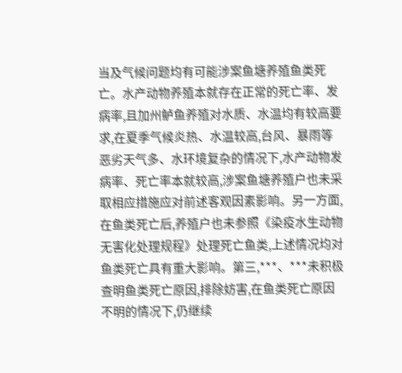当及气候问题均有可能涉案鱼塘养殖鱼类死亡。水产动物养殖本就存在正常的死亡率、发病率,且加州鲈鱼养殖对水质、水温均有较高要求,在夏季气候炎热、水温较高,台风、暴雨等恶劣天气多、水环境复杂的情况下,水产动物发病率、死亡率本就较高,涉案鱼塘养殖户也未采取相应措施应对前述客观因素影响。另一方面,在鱼类死亡后,养殖户也未参照《染疫水生动物无害化处理规程》处理死亡鱼类,上述情况均对鱼类死亡具有重大影响。第三,***、***未积极查明鱼类死亡原因,排除妨害,在鱼类死亡原因不明的情况下,仍继续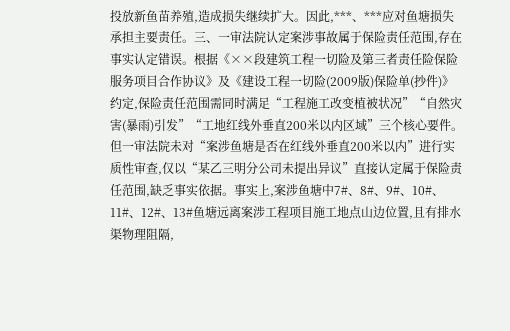投放新鱼苗养殖,造成损失继续扩大。因此,***、***应对鱼塘损失承担主要责任。三、一审法院认定案涉事故属于保险责任范围,存在事实认定错误。根据《××段建筑工程一切险及第三者责任险保险服务项目合作协议》及《建设工程一切险(2009版)保险单(抄件)》约定,保险责任范围需同时满足“工程施工改变植被状况”“自然灾害(暴雨)引发”“工地红线外垂直200米以内区域”三个核心要件。但一审法院未对“案涉鱼塘是否在红线外垂直200米以内”进行实质性审查,仅以“某乙三明分公司未提出异议”直接认定属于保险责任范围,缺乏事实依据。事实上,案涉鱼塘中7#、8#、9#、10#、11#、12#、13#鱼塘远离案涉工程项目施工地点山边位置,且有排水渠物理阻隔,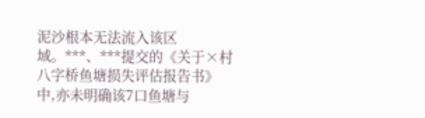泥沙根本无法流入该区域。***、***提交的《关于×村八字桥鱼塘损失评估报告书》中,亦未明确该7口鱼塘与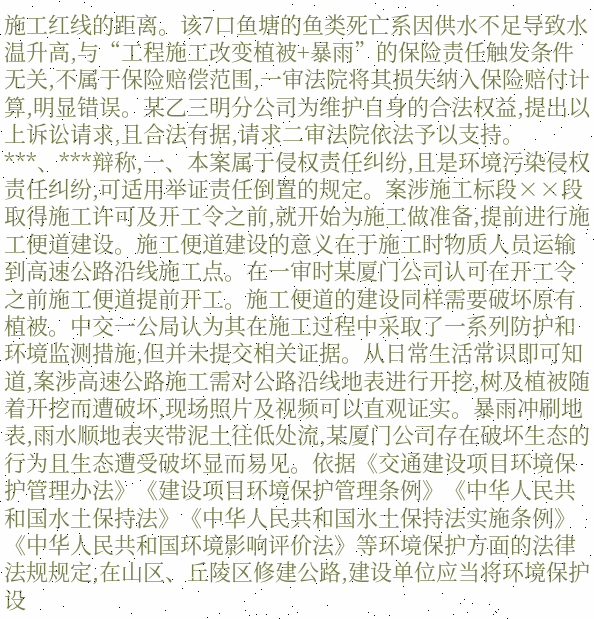施工红线的距离。该7口鱼塘的鱼类死亡系因供水不足导致水温升高,与“工程施工改变植被+暴雨”的保险责任触发条件无关,不属于保险赔偿范围,一审法院将其损失纳入保险赔付计算,明显错误。某乙三明分公司为维护自身的合法权益,提出以上诉讼请求,且合法有据,请求二审法院依法予以支持。 ***、***辩称,一、本案属于侵权责任纠纷,且是环境污染侵权责任纠纷,可适用举证责任倒置的规定。案涉施工标段××段取得施工许可及开工令之前,就开始为施工做准备,提前进行施工便道建设。施工便道建设的意义在于施工时物质人员运输到高速公路沿线施工点。在一审时某厦门公司认可在开工令之前施工便道提前开工。施工便道的建设同样需要破坏原有植被。中交一公局认为其在施工过程中采取了一系列防护和环境监测措施,但并未提交相关证据。从日常生活常识即可知道,案涉高速公路施工需对公路沿线地表进行开挖,树及植被随着开挖而遭破坏,现场照片及视频可以直观证实。暴雨冲刷地表,雨水顺地表夹带泥土往低处流,某厦门公司存在破坏生态的行为且生态遭受破坏显而易见。依据《交通建设项目环境保护管理办法》《建设项目环境保护管理条例》《中华人民共和国水土保持法》《中华人民共和国水土保持法实施条例》《中华人民共和国环境影响评价法》等环境保护方面的法律法规规定,在山区、丘陵区修建公路,建设单位应当将环境保护设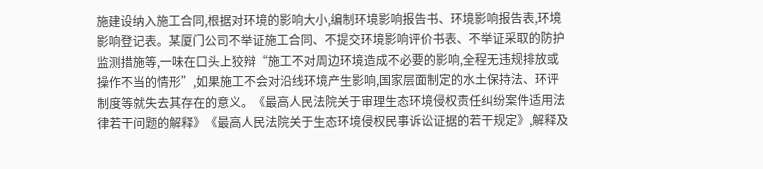施建设纳入施工合同,根据对环境的影响大小,编制环境影响报告书、环境影响报告表,环境影响登记表。某厦门公司不举证施工合同、不提交环境影响评价书表、不举证采取的防护监测措施等,一味在口头上狡辩“施工不对周边环境造成不必要的影响,全程无违规排放或操作不当的情形”,如果施工不会对沿线环境产生影响,国家层面制定的水土保持法、环评制度等就失去其存在的意义。《最高人民法院关于审理生态环境侵权责任纠纷案件适用法律若干问题的解释》《最高人民法院关于生态环境侵权民事诉讼证据的若干规定》,解释及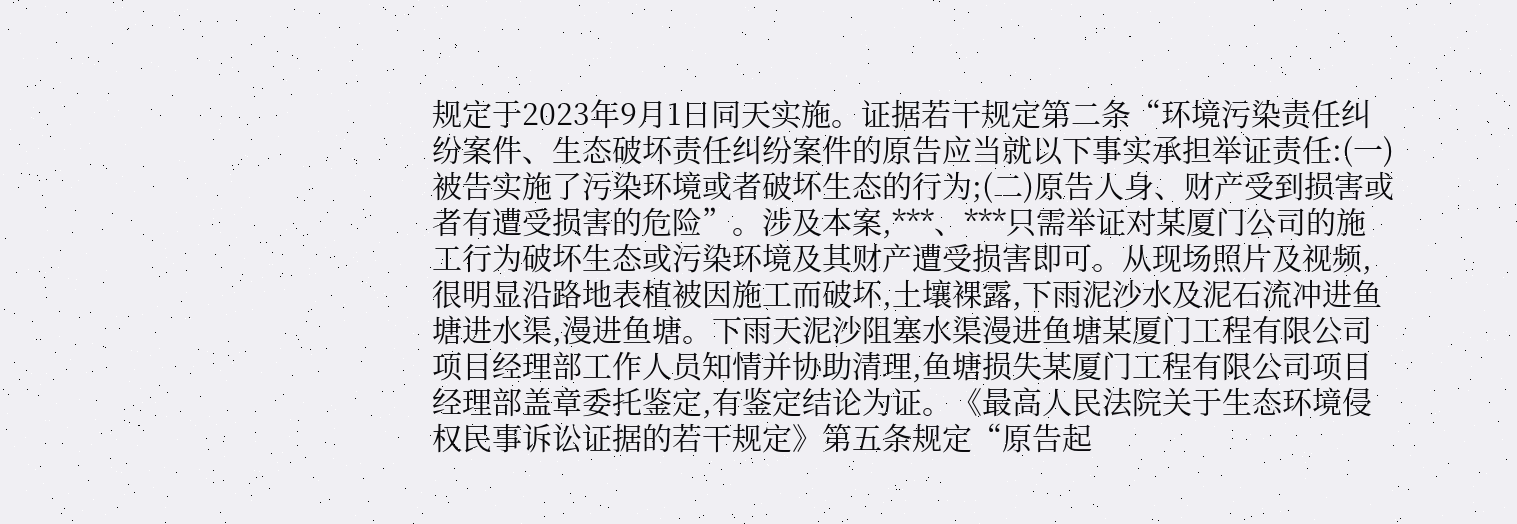规定于2023年9月1日同天实施。证据若干规定第二条“环境污染责任纠纷案件、生态破坏责任纠纷案件的原告应当就以下事实承担举证责任:(一)被告实施了污染环境或者破坏生态的行为;(二)原告人身、财产受到损害或者有遭受损害的危险”。涉及本案,***、***只需举证对某厦门公司的施工行为破坏生态或污染环境及其财产遭受损害即可。从现场照片及视频,很明显沿路地表植被因施工而破坏,土壤裸露,下雨泥沙水及泥石流冲进鱼塘进水渠,漫进鱼塘。下雨天泥沙阻塞水渠漫进鱼塘某厦门工程有限公司项目经理部工作人员知情并协助清理,鱼塘损失某厦门工程有限公司项目经理部盖章委托鉴定,有鉴定结论为证。《最高人民法院关于生态环境侵权民事诉讼证据的若干规定》第五条规定“原告起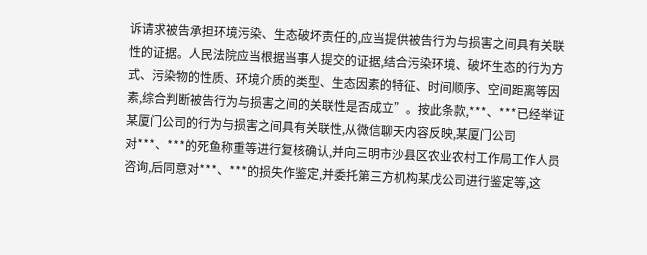诉请求被告承担环境污染、生态破坏责任的,应当提供被告行为与损害之间具有关联性的证据。人民法院应当根据当事人提交的证据,结合污染环境、破坏生态的行为方式、污染物的性质、环境介质的类型、生态因素的特征、时间顺序、空间距离等因素,综合判断被告行为与损害之间的关联性是否成立”。按此条款,***、***已经举证某厦门公司的行为与损害之间具有关联性,从微信聊天内容反映,某厦门公司对***、***的死鱼称重等进行复核确认,并向三明市沙县区农业农村工作局工作人员咨询,后同意对***、***的损失作鉴定,并委托第三方机构某戊公司进行鉴定等,这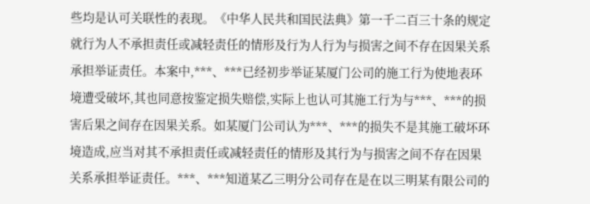些均是认可关联性的表现。《中华人民共和国民法典》第一千二百三十条的规定就行为人不承担责任或减轻责任的情形及行为人行为与损害之间不存在因果关系承担举证责任。本案中,***、***已经初步举证某厦门公司的施工行为使地表环境遭受破坏,其也同意按鉴定损失赔偿,实际上也认可其施工行为与***、***的损害后果之间存在因果关系。如某厦门公司认为***、***的损失不是其施工破坏环境造成,应当对其不承担责任或减轻责任的情形及其行为与损害之间不存在因果关系承担举证责任。***、***知道某乙三明分公司存在是在以三明某有限公司的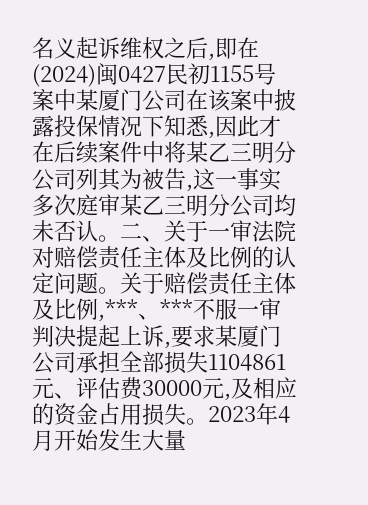名义起诉维权之后,即在(2024)闽0427民初1155号案中某厦门公司在该案中披露投保情况下知悉,因此才在后续案件中将某乙三明分公司列其为被告,这一事实多次庭审某乙三明分公司均未否认。二、关于一审法院对赔偿责任主体及比例的认定问题。关于赔偿责任主体及比例,***、***不服一审判决提起上诉,要求某厦门公司承担全部损失1104861元、评估费30000元,及相应的资金占用损失。2023年4月开始发生大量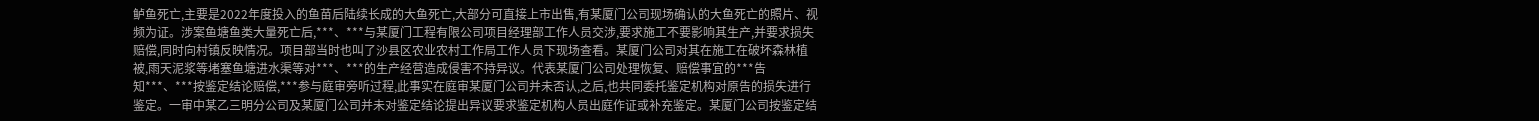鲈鱼死亡,主要是2022年度投入的鱼苗后陆续长成的大鱼死亡,大部分可直接上市出售,有某厦门公司现场确认的大鱼死亡的照片、视频为证。涉案鱼塘鱼类大量死亡后,***、***与某厦门工程有限公司项目经理部工作人员交涉,要求施工不要影响其生产,并要求损失赔偿,同时向村镇反映情况。项目部当时也叫了沙县区农业农村工作局工作人员下现场查看。某厦门公司对其在施工在破坏森林植被,雨天泥浆等堵塞鱼塘进水渠等对***、***的生产经营造成侵害不持异议。代表某厦门公司处理恢复、赔偿事宜的***告知***、***按鉴定结论赔偿,***参与庭审旁听过程,此事实在庭审某厦门公司并未否认,之后,也共同委托鉴定机构对原告的损失进行鉴定。一审中某乙三明分公司及某厦门公司并未对鉴定结论提出异议要求鉴定机构人员出庭作证或补充鉴定。某厦门公司按鉴定结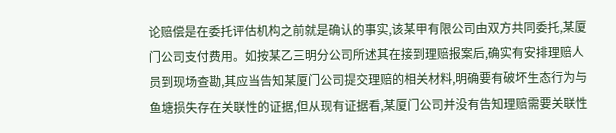论赔偿是在委托评估机构之前就是确认的事实,该某甲有限公司由双方共同委托,某厦门公司支付费用。如按某乙三明分公司所述其在接到理赔报案后,确实有安排理赔人员到现场查勘,其应当告知某厦门公司提交理赔的相关材料,明确要有破坏生态行为与鱼塘损失存在关联性的证据,但从现有证据看,某厦门公司并没有告知理赔需要关联性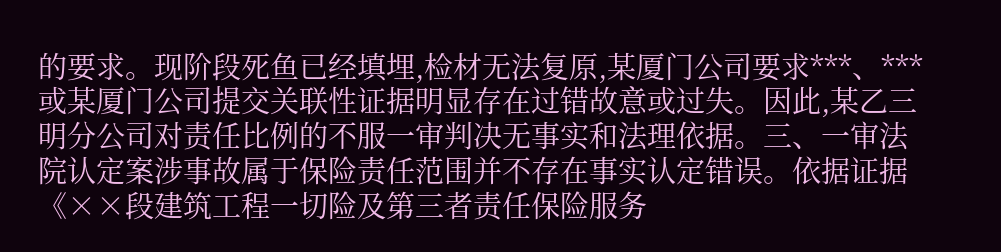的要求。现阶段死鱼已经填埋,检材无法复原,某厦门公司要求***、***或某厦门公司提交关联性证据明显存在过错故意或过失。因此,某乙三明分公司对责任比例的不服一审判决无事实和法理依据。三、一审法院认定案涉事故属于保险责任范围并不存在事实认定错误。依据证据《××段建筑工程一切险及第三者责任保险服务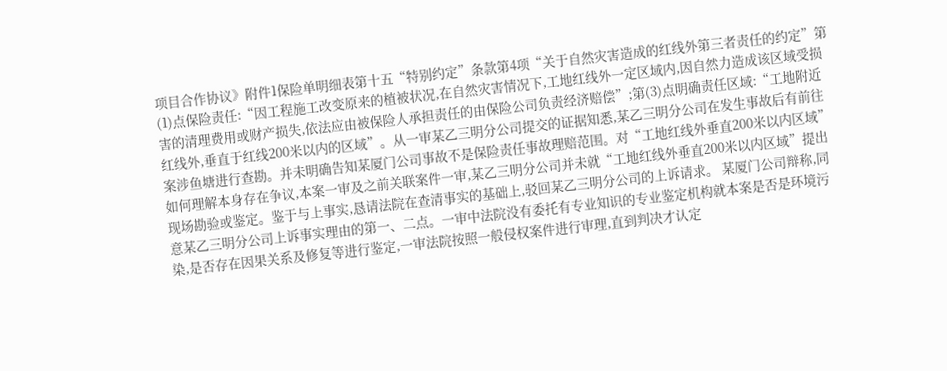项目合作协议》附件1保险单明细表第十五“特别约定”条款第4项“关于自然灾害造成的红线外第三者责任的约定”第(1)点保险责任:“因工程施工改变原来的植被状况,在自然灾害情况下,工地红线外一定区域内,因自然力造成该区域受损害的清理费用或财产损失,依法应由被保险人承担责任的由保险公司负责经济赔偿”;第(3)点明确责任区域:“工地附近红线外,垂直于红线200米以内的区域”。从一审某乙三明分公司提交的证据知悉,某乙三明分公司在发生事故后有前往案涉鱼塘进行查勘。并未明确告知某厦门公司事故不是保险责任事故理赔范围。对“工地红线外垂直200米以内区域”如何理解本身存在争议,本案一审及之前关联案件一审,某乙三明分公司并未就“工地红线外垂直200米以内区域”提出现场勘验或鉴定。鉴于与上事实,恳请法院在查清事实的基础上,驳回某乙三明分公司的上诉请求。 某厦门公司辩称,同意某乙三明分公司上诉事实理由的第一、二点。一审中法院没有委托有专业知识的专业鉴定机构就本案是否是环境污染,是否存在因果关系及修复等进行鉴定,一审法院按照一般侵权案件进行审理,直到判决才认定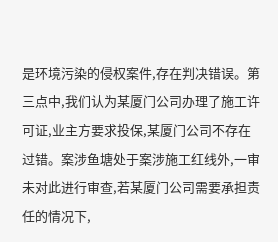是环境污染的侵权案件,存在判决错误。第三点中,我们认为某厦门公司办理了施工许可证,业主方要求投保,某厦门公司不存在过错。案涉鱼塘处于案涉施工红线外,一审未对此进行审查,若某厦门公司需要承担责任的情况下,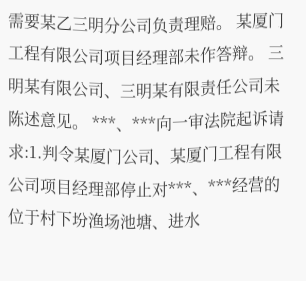需要某乙三明分公司负责理赔。 某厦门工程有限公司项目经理部未作答辩。 三明某有限公司、三明某有限责任公司未陈述意见。 ***、***向一审法院起诉请求:1.判令某厦门公司、某厦门工程有限公司项目经理部停止对***、***经营的位于村下坋渔场池塘、进水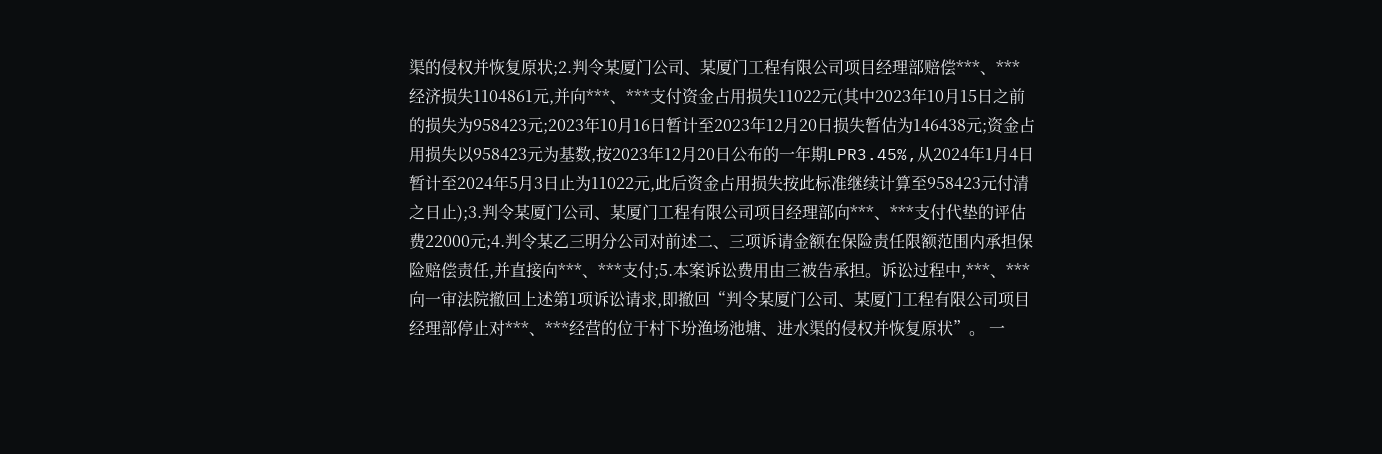渠的侵权并恢复原状;2.判令某厦门公司、某厦门工程有限公司项目经理部赔偿***、***经济损失1104861元,并向***、***支付资金占用损失11022元(其中2023年10月15日之前的损失为958423元;2023年10月16日暂计至2023年12月20日损失暂估为146438元;资金占用损失以958423元为基数,按2023年12月20日公布的一年期LPR3.45%,从2024年1月4日暂计至2024年5月3日止为11022元,此后资金占用损失按此标准继续计算至958423元付清之日止);3.判令某厦门公司、某厦门工程有限公司项目经理部向***、***支付代垫的评估费22000元;4.判令某乙三明分公司对前述二、三项诉请金额在保险责任限额范围内承担保险赔偿责任,并直接向***、***支付;5.本案诉讼费用由三被告承担。诉讼过程中,***、***向一审法院撤回上述第1项诉讼请求,即撤回“判令某厦门公司、某厦门工程有限公司项目经理部停止对***、***经营的位于村下坋渔场池塘、进水渠的侵权并恢复原状”。 一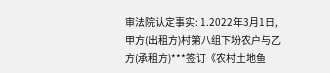审法院认定事实: 1.2022年3月1日,甲方(出租方)村第八组下坋农户与乙方(承租方)***签订《农村土地鱼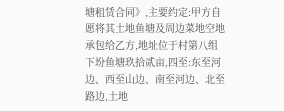塘租赁合同》,主要约定:甲方自愿将其土地鱼塘及周边菜地空地承包给乙方,地址位于村第八组下坋鱼塘玖拾贰亩,四至:东至河边、西至山边、南至河边、北至路边,土地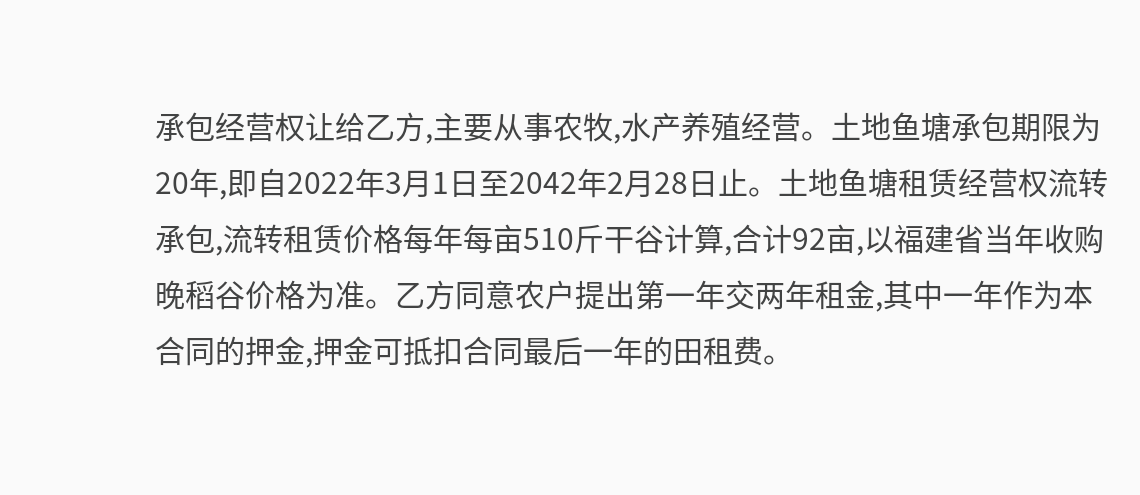承包经营权让给乙方,主要从事农牧,水产养殖经营。土地鱼塘承包期限为20年,即自2022年3月1日至2042年2月28日止。土地鱼塘租赁经营权流转承包,流转租赁价格每年每亩510斤干谷计算,合计92亩,以福建省当年收购晚稻谷价格为准。乙方同意农户提出第一年交两年租金,其中一年作为本合同的押金,押金可抵扣合同最后一年的田租费。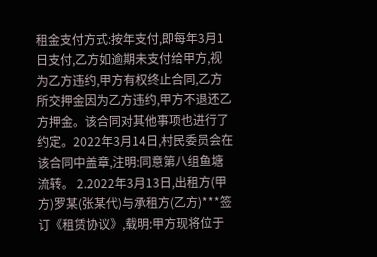租金支付方式:按年支付,即每年3月1日支付,乙方如逾期未支付给甲方,视为乙方违约,甲方有权终止合同,乙方所交押金因为乙方违约,甲方不退还乙方押金。该合同对其他事项也进行了约定。2022年3月14日,村民委员会在该合同中盖章,注明:同意第八组鱼塘流转。 2.2022年3月13日,出租方(甲方)罗某(张某代)与承租方(乙方)***签订《租赁协议》,载明:甲方现将位于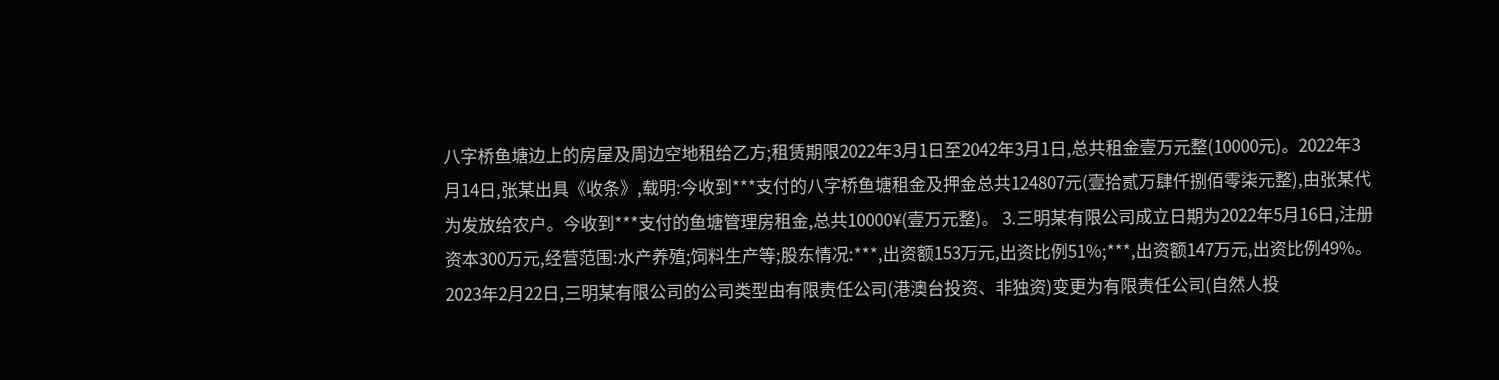八字桥鱼塘边上的房屋及周边空地租给乙方;租赁期限2022年3月1日至2042年3月1日,总共租金壹万元整(10000元)。2022年3月14日,张某出具《收条》,载明:今收到***支付的八字桥鱼塘租金及押金总共124807元(壹拾贰万肆仟捌佰零柒元整),由张某代为发放给农户。今收到***支付的鱼塘管理房租金,总共10000¥(壹万元整)。 3.三明某有限公司成立日期为2022年5月16日,注册资本300万元,经营范围:水产养殖;饲料生产等;股东情况:***,出资额153万元,出资比例51%;***,出资额147万元,出资比例49%。2023年2月22日,三明某有限公司的公司类型由有限责任公司(港澳台投资、非独资)变更为有限责任公司(自然人投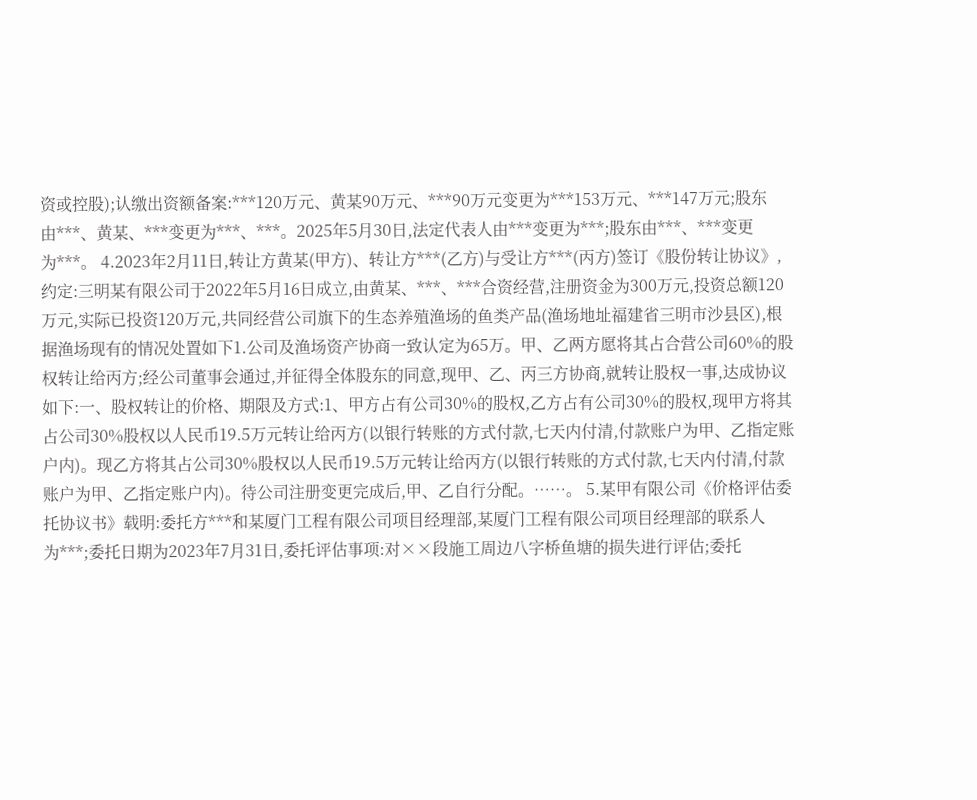资或控股);认缴出资额备案:***120万元、黄某90万元、***90万元变更为***153万元、***147万元;股东由***、黄某、***变更为***、***。2025年5月30日,法定代表人由***变更为***;股东由***、***变更为***。 4.2023年2月11日,转让方黄某(甲方)、转让方***(乙方)与受让方***(丙方)签订《股份转让协议》,约定:三明某有限公司于2022年5月16日成立,由黄某、***、***合资经营,注册资金为300万元,投资总额120万元,实际已投资120万元,共同经营公司旗下的生态养殖渔场的鱼类产品(渔场地址福建省三明市沙县区),根据渔场现有的情况处置如下1.公司及渔场资产协商一致认定为65万。甲、乙两方愿将其占合营公司60%的股权转让给丙方;经公司董事会通过,并征得全体股东的同意,现甲、乙、丙三方协商,就转让股权一事,达成协议如下:一、股权转让的价格、期限及方式:1、甲方占有公司30%的股权,乙方占有公司30%的股权,现甲方将其占公司30%股权以人民币19.5万元转让给丙方(以银行转账的方式付款,七天内付清,付款账户为甲、乙指定账户内)。现乙方将其占公司30%股权以人民币19.5万元转让给丙方(以银行转账的方式付款,七天内付清,付款账户为甲、乙指定账户内)。待公司注册变更完成后,甲、乙自行分配。……。 5.某甲有限公司《价格评估委托协议书》载明:委托方***和某厦门工程有限公司项目经理部,某厦门工程有限公司项目经理部的联系人为***;委托日期为2023年7月31日,委托评估事项:对××段施工周边八字桥鱼塘的损失进行评估;委托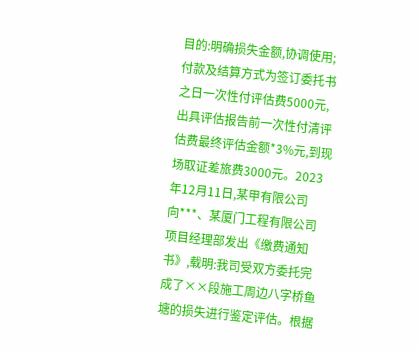目的:明确损失金额,协调使用;付款及结算方式为签订委托书之日一次性付评估费5000元,出具评估报告前一次性付清评估费最终评估金额*3%元,到现场取证差旅费3000元。2023年12月11日,某甲有限公司向***、某厦门工程有限公司项目经理部发出《缴费通知书》,载明:我司受双方委托完成了××段施工周边八字桥鱼塘的损失进行鉴定评估。根据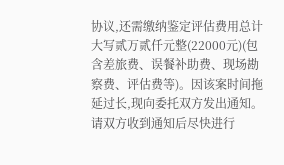协议,还需缴纳鉴定评估费用总计大写贰万贰仟元整(22000元)(包含差旅费、误餐补助费、现场勘察费、评估费等)。因该案时间拖延过长,现向委托双方发出通知。请双方收到通知后尽快进行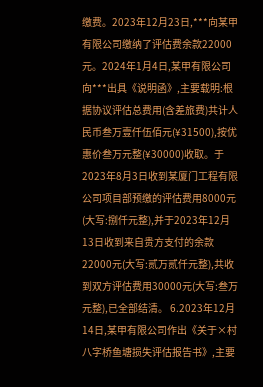缴费。2023年12月23日,***向某甲有限公司缴纳了评估费余款22000元。2024年1月4日,某甲有限公司向***出具《说明函》,主要载明:根据协议评估总费用(含差旅费)共计人民币叁万壹仟伍佰元(¥31500),按优惠价叁万元整(¥30000)收取。于2023年8月3日收到某厦门工程有限公司项目部预缴的评估费用8000元(大写:捌仟元整),并于2023年12月13日收到来自贵方支付的余款22000元(大写:贰万贰仟元整),共收到双方评估费用30000元(大写:叁万元整),已全部结清。 6.2023年12月14日,某甲有限公司作出《关于×村八字桥鱼塘损失评估报告书》,主要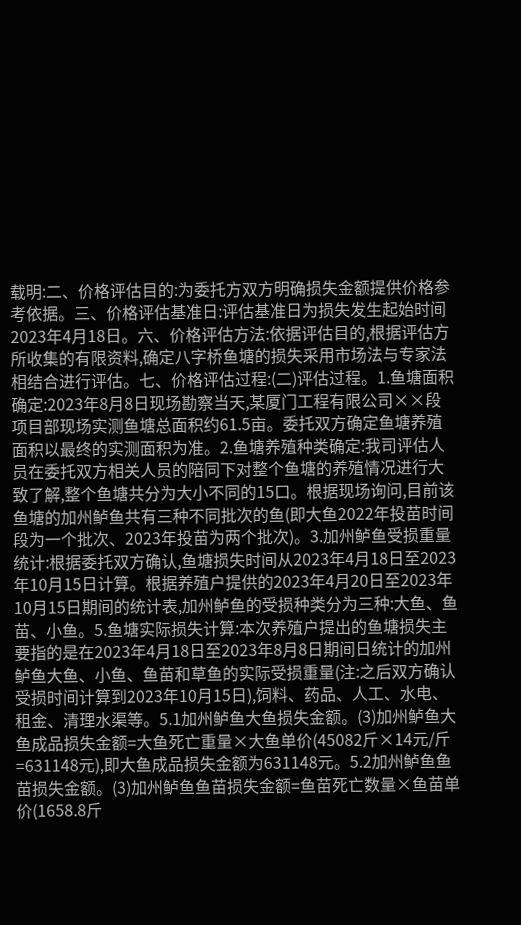载明:二、价格评估目的:为委托方双方明确损失金额提供价格参考依据。三、价格评估基准日:评估基准日为损失发生起始时间2023年4月18日。六、价格评估方法:依据评估目的,根据评估方所收集的有限资料,确定八字桥鱼塘的损失采用市场法与专家法相结合进行评估。七、价格评估过程:(二)评估过程。1.鱼塘面积确定:2023年8月8日现场勘察当天,某厦门工程有限公司××段项目部现场实测鱼塘总面积约61.5亩。委托双方确定鱼塘养殖面积以最终的实测面积为准。2.鱼塘养殖种类确定:我司评估人员在委托双方相关人员的陪同下对整个鱼塘的养殖情况进行大致了解,整个鱼塘共分为大小不同的15口。根据现场询问,目前该鱼塘的加州鲈鱼共有三种不同批次的鱼(即大鱼2022年投苗时间段为一个批次、2023年投苗为两个批次)。3.加州鲈鱼受损重量统计:根据委托双方确认,鱼塘损失时间从2023年4月18日至2023年10月15日计算。根据养殖户提供的2023年4月20日至2023年10月15日期间的统计表,加州鲈鱼的受损种类分为三种:大鱼、鱼苗、小鱼。5.鱼塘实际损失计算:本次养殖户提出的鱼塘损失主要指的是在2023年4月18日至2023年8月8日期间日统计的加州鲈鱼大鱼、小鱼、鱼苗和草鱼的实际受损重量(注:之后双方确认受损时间计算到2023年10月15日),饲料、药品、人工、水电、租金、清理水渠等。5.1加州鲈鱼大鱼损失金额。(3)加州鲈鱼大鱼成品损失金额=大鱼死亡重量×大鱼单价(45082斤×14元/斤=631148元),即大鱼成品损失金额为631148元。5.2加州鲈鱼鱼苗损失金额。(3)加州鲈鱼鱼苗损失金额=鱼苗死亡数量×鱼苗单价(1658.8斤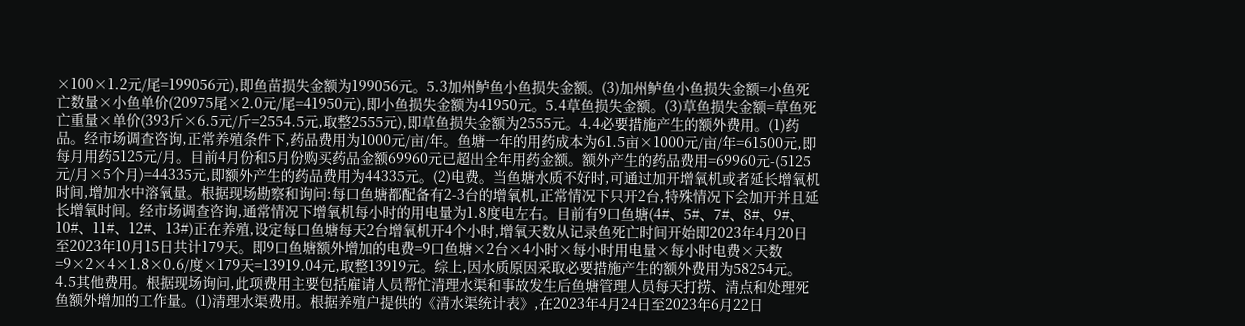×100×1.2元/尾=199056元),即鱼苗损失金额为199056元。5.3加州鲈鱼小鱼损失金额。(3)加州鲈鱼小鱼损失金额=小鱼死亡数量×小鱼单价(20975尾×2.0元/尾=41950元),即小鱼损失金额为41950元。5.4草鱼损失金额。(3)草鱼损失金额=草鱼死亡重量×单价(393斤×6.5元/斤=2554.5元,取整2555元),即草鱼损失金额为2555元。4.4必要措施产生的额外费用。(1)药品。经市场调查咨询,正常养殖条件下,药品费用为1000元/亩/年。鱼塘一年的用药成本为61.5亩×1000元/亩/年=61500元,即每月用药5125元/月。目前4月份和5月份购买药品金额69960元已超出全年用药金额。额外产生的药品费用=69960元-(5125元/月×5个月)=44335元,即额外产生的药品费用为44335元。(2)电费。当鱼塘水质不好时,可通过加开增氧机或者延长增氧机时间,增加水中溶氧量。根据现场勘察和询问:每口鱼塘都配备有2-3台的增氧机,正常情况下只开2台,特殊情况下会加开并且延长增氧时间。经市场调查咨询,通常情况下增氧机每小时的用电量为1.8度电左右。目前有9口鱼塘(4#、5#、7#、8#、9#、10#、11#、12#、13#)正在养殖,设定每口鱼塘每天2台增氧机开4个小时,增氧天数从记录鱼死亡时间开始即2023年4月20日至2023年10月15日共计179天。即9口鱼塘额外增加的电费=9口鱼塘×2台×4小时×每小时用电量×每小时电费×天数=9×2×4×1.8×0.6/度×179天=13919.04元,取整13919元。综上,因水质原因采取必要措施产生的额外费用为58254元。4.5其他费用。根据现场询问,此项费用主要包括雇请人员帮忙清理水渠和事故发生后鱼塘管理人员每天打捞、清点和处理死鱼额外增加的工作量。(1)清理水渠费用。根据养殖户提供的《清水渠统计表》,在2023年4月24日至2023年6月22日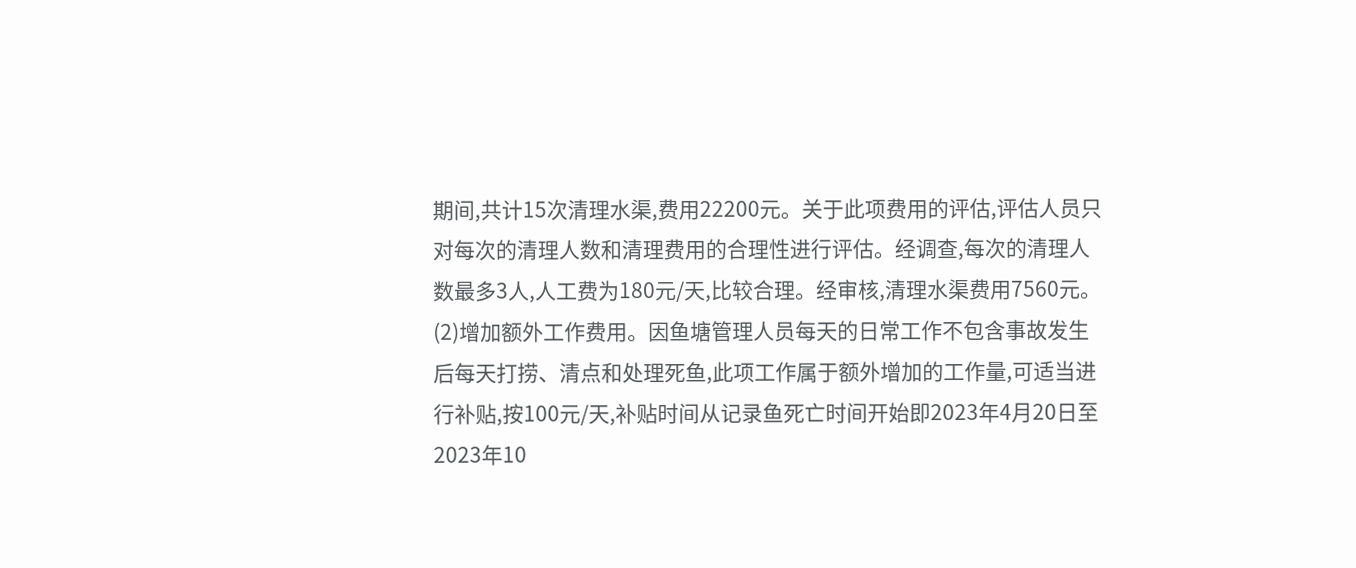期间,共计15次清理水渠,费用22200元。关于此项费用的评估,评估人员只对每次的清理人数和清理费用的合理性进行评估。经调查,每次的清理人数最多3人,人工费为180元/天,比较合理。经审核,清理水渠费用7560元。(2)增加额外工作费用。因鱼塘管理人员每天的日常工作不包含事故发生后每天打捞、清点和处理死鱼,此项工作属于额外增加的工作量,可适当进行补贴,按100元/天,补贴时间从记录鱼死亡时间开始即2023年4月20日至2023年10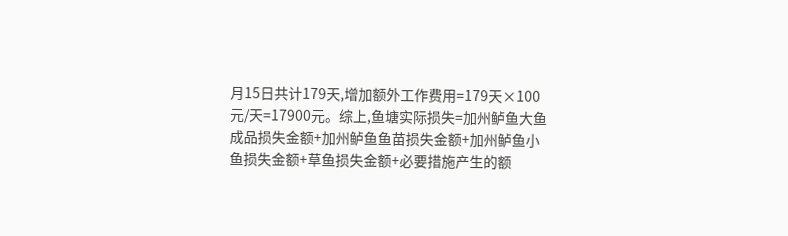月15日共计179天,增加额外工作费用=179天×100元/天=17900元。综上,鱼塘实际损失=加州鲈鱼大鱼成品损失金额+加州鲈鱼鱼苗损失金额+加州鲈鱼小鱼损失金额+草鱼损失金额+必要措施产生的额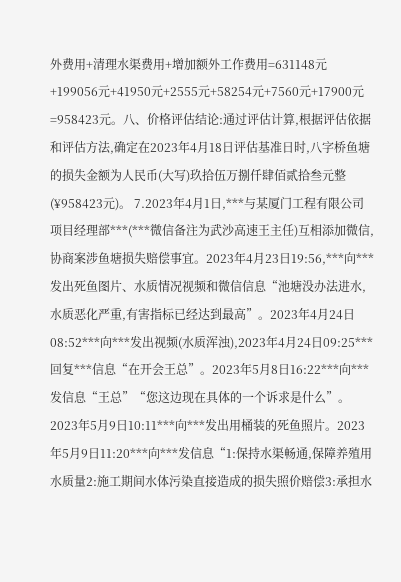外费用+清理水渠费用+增加额外工作费用=631148元+199056元+41950元+2555元+58254元+7560元+17900元=958423元。八、价格评估结论:通过评估计算,根据评估依据和评估方法,确定在2023年4月18日评估基准日时,八字桥鱼塘的损失金额为人民币(大写)玖拾伍万捌仟肆佰贰拾叁元整(¥958423元)。 7.2023年4月1日,***与某厦门工程有限公司项目经理部***(***微信备注为武沙高速王主任)互相添加微信,协商案涉鱼塘损失赔偿事宜。2023年4月23日19:56,***向***发出死鱼图片、水质情况视频和微信信息“池塘没办法进水,水质恶化严重,有害指标已经达到最高”。2023年4月24日08:52***向***发出视频(水质浑浊),2023年4月24日09:25***回复***信息“在开会王总”。2023年5月8日16:22***向***发信息“王总”“您这边现在具体的一个诉求是什么”。2023年5月9日10:11***向***发出用桶装的死鱼照片。2023年5月9日11:20***向***发信息“1:保持水渠畅通,保障养殖用水质量2:施工期间水体污染直接造成的损失照价赔偿3:承担水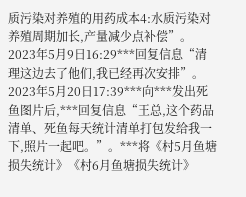质污染对养殖的用药成本4:水质污染对养殖周期加长,产量减少点补偿”。2023年5月9日16:29***回复信息“清理这边去了他们,我已经再次安排”。2023年5月20日17:39***向***发出死鱼图片后,***回复信息“王总,这个药品清单、死鱼每天统计清单打包发给我一下,照片一起吧。”。***将《村5月鱼塘损失统计》《村6月鱼塘损失统计》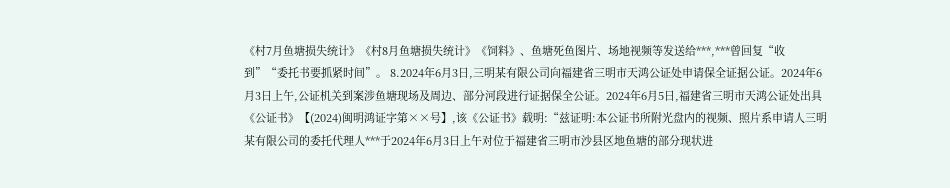《村7月鱼塘损失统计》《村8月鱼塘损失统计》《饲料》、鱼塘死鱼图片、场地视频等发送给***,***曾回复“收到”“委托书要抓紧时间”。 8.2024年6月3日,三明某有限公司向福建省三明市天鸿公证处申请保全证据公证。2024年6月3日上午,公证机关到案涉鱼塘现场及周边、部分河段进行证据保全公证。2024年6月5日,福建省三明市天鸿公证处出具《公证书》【(2024)闽明鸿证字第××号】,该《公证书》载明:“兹证明:本公证书所附光盘内的视频、照片系申请人三明某有限公司的委托代理人***于2024年6月3日上午对位于福建省三明市沙县区地鱼塘的部分现状进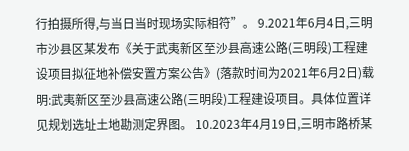行拍摄所得,与当日当时现场实际相符”。 9.2021年6月4日,三明市沙县区某发布《关于武夷新区至沙县高速公路(三明段)工程建设项目拟征地补偿安置方案公告》(落款时间为2021年6月2日)载明:武夷新区至沙县高速公路(三明段)工程建设项目。具体位置详见规划选址土地勘测定界图。 10.2023年4月19日,三明市路桥某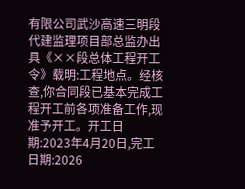有限公司武沙高速三明段代建监理项目部总监办出具《××段总体工程开工令》载明:工程地点。经核查,你合同段已基本完成工程开工前各项准备工作,现准予开工。开工日期:2023年4月20日,完工日期:2026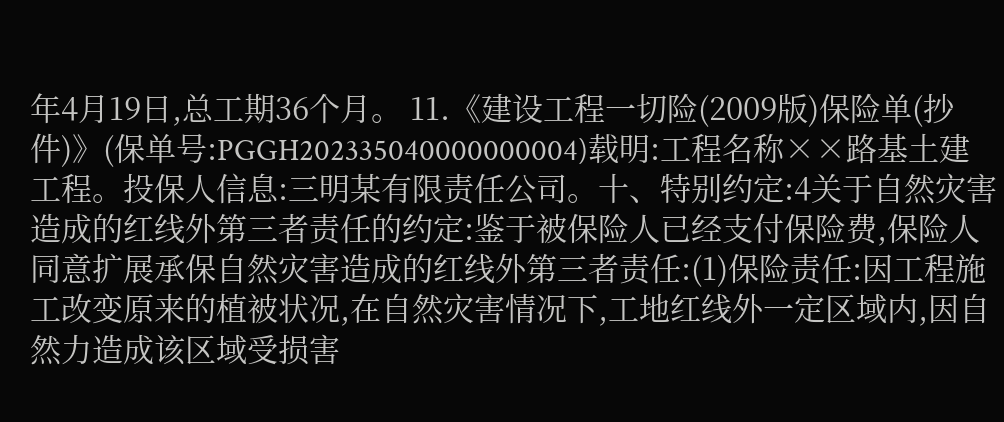年4月19日,总工期36个月。 11.《建设工程一切险(2009版)保险单(抄件)》(保单号:PGGH202335040000000004)载明:工程名称××路基土建工程。投保人信息:三明某有限责任公司。十、特别约定:4关于自然灾害造成的红线外第三者责任的约定:鉴于被保险人已经支付保险费,保险人同意扩展承保自然灾害造成的红线外第三者责任:(1)保险责任:因工程施工改变原来的植被状况,在自然灾害情况下,工地红线外一定区域内,因自然力造成该区域受损害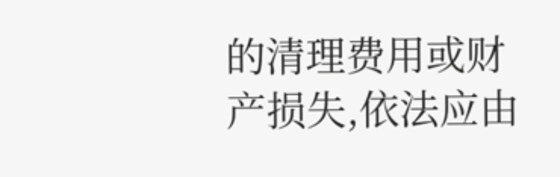的清理费用或财产损失,依法应由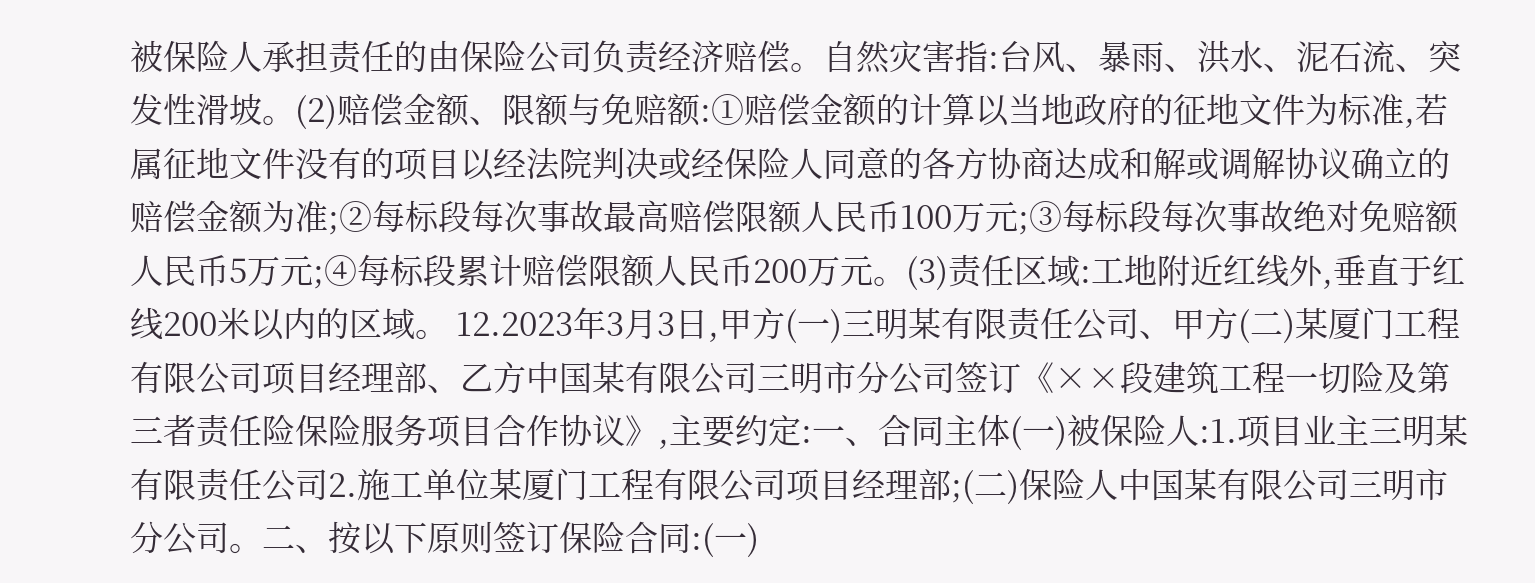被保险人承担责任的由保险公司负责经济赔偿。自然灾害指:台风、暴雨、洪水、泥石流、突发性滑坡。(2)赔偿金额、限额与免赔额:①赔偿金额的计算以当地政府的征地文件为标准,若属征地文件没有的项目以经法院判决或经保险人同意的各方协商达成和解或调解协议确立的赔偿金额为准;②每标段每次事故最高赔偿限额人民币100万元;③每标段每次事故绝对免赔额人民币5万元;④每标段累计赔偿限额人民币200万元。(3)责任区域:工地附近红线外,垂直于红线200米以内的区域。 12.2023年3月3日,甲方(一)三明某有限责任公司、甲方(二)某厦门工程有限公司项目经理部、乙方中国某有限公司三明市分公司签订《××段建筑工程一切险及第三者责任险保险服务项目合作协议》,主要约定:一、合同主体(一)被保险人:1.项目业主三明某有限责任公司2.施工单位某厦门工程有限公司项目经理部;(二)保险人中国某有限公司三明市分公司。二、按以下原则签订保险合同:(一)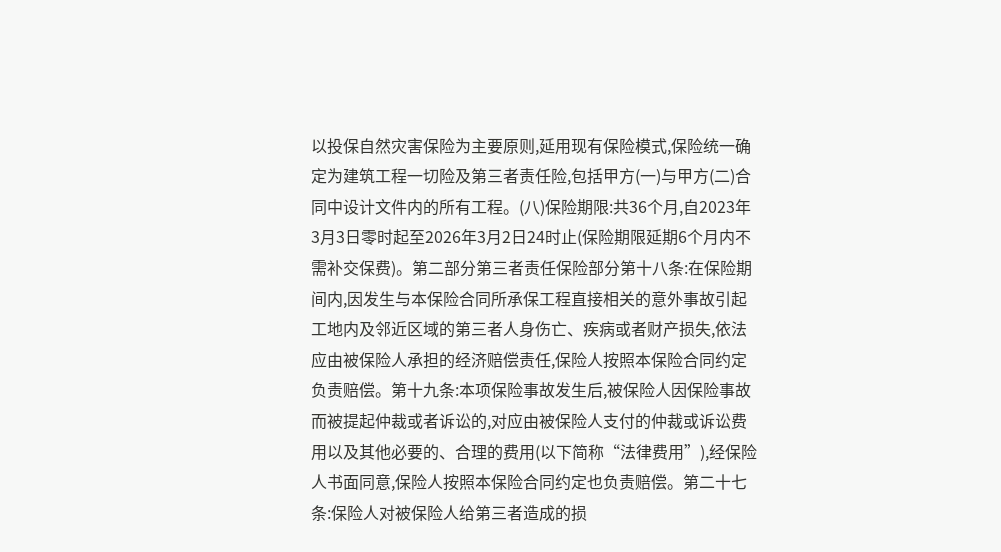以投保自然灾害保险为主要原则,延用现有保险模式,保险统一确定为建筑工程一切险及第三者责任险,包括甲方(一)与甲方(二)合同中设计文件内的所有工程。(八)保险期限:共36个月,自2023年3月3日零时起至2026年3月2日24时止(保险期限延期6个月内不需补交保费)。第二部分第三者责任保险部分第十八条:在保险期间内,因发生与本保险合同所承保工程直接相关的意外事故引起工地内及邻近区域的第三者人身伤亡、疾病或者财产损失,依法应由被保险人承担的经济赔偿责任,保险人按照本保险合同约定负责赔偿。第十九条:本项保险事故发生后,被保险人因保险事故而被提起仲裁或者诉讼的,对应由被保险人支付的仲裁或诉讼费用以及其他必要的、合理的费用(以下简称“法律费用”),经保险人书面同意,保险人按照本保险合同约定也负责赔偿。第二十七条:保险人对被保险人给第三者造成的损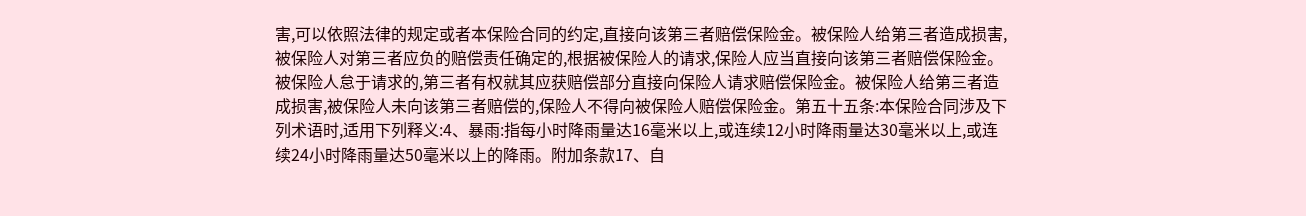害,可以依照法律的规定或者本保险合同的约定,直接向该第三者赔偿保险金。被保险人给第三者造成损害,被保险人对第三者应负的赔偿责任确定的,根据被保险人的请求,保险人应当直接向该第三者赔偿保险金。被保险人怠于请求的,第三者有权就其应获赔偿部分直接向保险人请求赔偿保险金。被保险人给第三者造成损害,被保险人未向该第三者赔偿的,保险人不得向被保险人赔偿保险金。第五十五条:本保险合同涉及下列术语时,适用下列释义:4、暴雨:指每小时降雨量达16毫米以上,或连续12小时降雨量达30毫米以上,或连续24小时降雨量达50毫米以上的降雨。附加条款17、自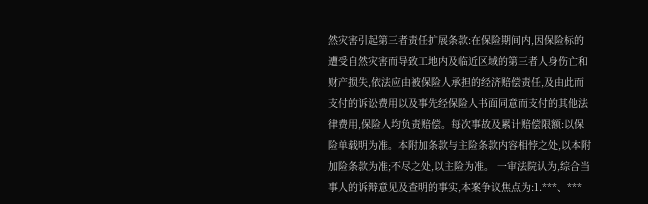然灾害引起第三者责任扩展条款:在保险期间内,因保险标的遭受自然灾害而导致工地内及临近区域的第三者人身伤亡和财产损失,依法应由被保险人承担的经济赔偿责任,及由此而支付的诉讼费用以及事先经保险人书面同意而支付的其他法律费用,保险人均负责赔偿。每次事故及累计赔偿限额:以保险单载明为准。本附加条款与主险条款内容相悖之处,以本附加险条款为准;不尽之处,以主险为准。 一审法院认为,综合当事人的诉辩意见及查明的事实,本案争议焦点为:1.***、***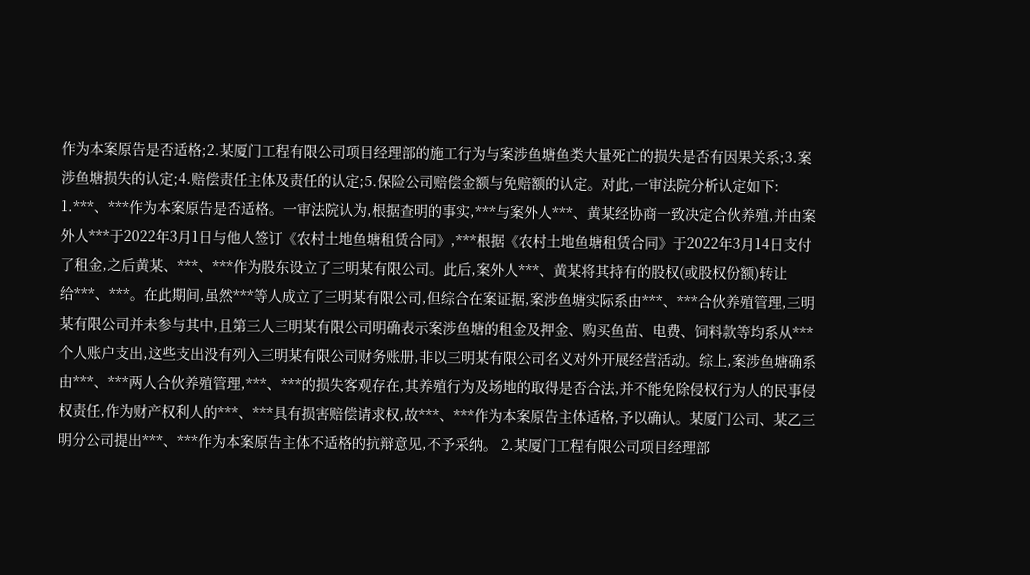作为本案原告是否适格;2.某厦门工程有限公司项目经理部的施工行为与案涉鱼塘鱼类大量死亡的损失是否有因果关系;3.案涉鱼塘损失的认定;4.赔偿责任主体及责任的认定;5.保险公司赔偿金额与免赔额的认定。对此,一审法院分析认定如下: 1.***、***作为本案原告是否适格。一审法院认为,根据查明的事实,***与案外人***、黄某经协商一致决定合伙养殖,并由案外人***于2022年3月1日与他人签订《农村土地鱼塘租赁合同》,***根据《农村土地鱼塘租赁合同》于2022年3月14日支付了租金,之后黄某、***、***作为股东设立了三明某有限公司。此后,案外人***、黄某将其持有的股权(或股权份额)转让给***、***。在此期间,虽然***等人成立了三明某有限公司,但综合在案证据,案涉鱼塘实际系由***、***合伙养殖管理,三明某有限公司并未参与其中,且第三人三明某有限公司明确表示案涉鱼塘的租金及押金、购买鱼苗、电费、饲料款等均系从***个人账户支出,这些支出没有列入三明某有限公司财务账册,非以三明某有限公司名义对外开展经营活动。综上,案涉鱼塘确系由***、***两人合伙养殖管理,***、***的损失客观存在,其养殖行为及场地的取得是否合法,并不能免除侵权行为人的民事侵权责任,作为财产权利人的***、***具有损害赔偿请求权,故***、***作为本案原告主体适格,予以确认。某厦门公司、某乙三明分公司提出***、***作为本案原告主体不适格的抗辩意见,不予采纳。 2.某厦门工程有限公司项目经理部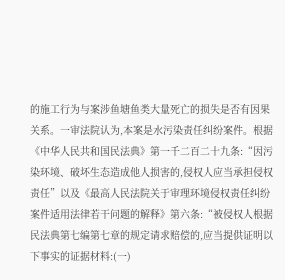的施工行为与案涉鱼塘鱼类大量死亡的损失是否有因果关系。一审法院认为,本案是水污染责任纠纷案件。根据《中华人民共和国民法典》第一千二百二十九条:“因污染环境、破坏生态造成他人损害的,侵权人应当承担侵权责任”以及《最高人民法院关于审理环境侵权责任纠纷案件适用法律若干问题的解释》第六条:“被侵权人根据民法典第七编第七章的规定请求赔偿的,应当提供证明以下事实的证据材料:(一)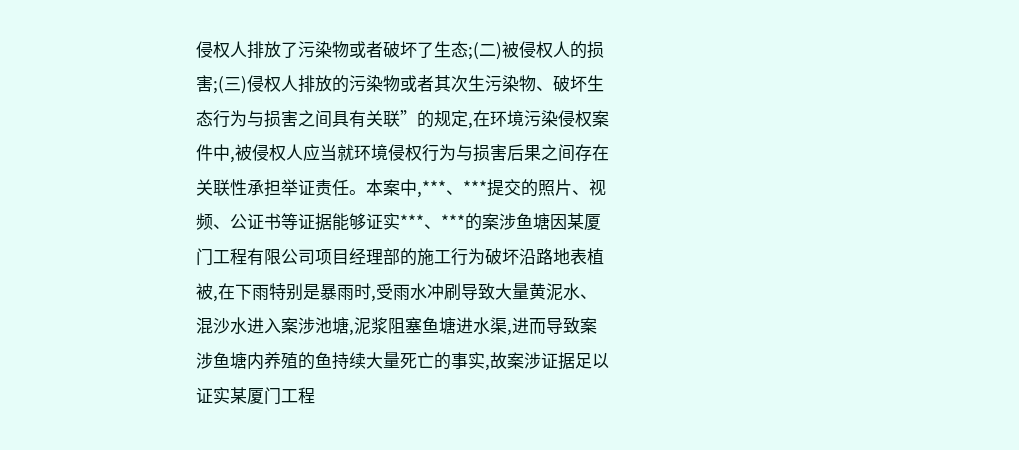侵权人排放了污染物或者破坏了生态;(二)被侵权人的损害;(三)侵权人排放的污染物或者其次生污染物、破坏生态行为与损害之间具有关联”的规定,在环境污染侵权案件中,被侵权人应当就环境侵权行为与损害后果之间存在关联性承担举证责任。本案中,***、***提交的照片、视频、公证书等证据能够证实***、***的案涉鱼塘因某厦门工程有限公司项目经理部的施工行为破坏沿路地表植被,在下雨特别是暴雨时,受雨水冲刷导致大量黄泥水、混沙水进入案涉池塘,泥浆阻塞鱼塘进水渠,进而导致案涉鱼塘内养殖的鱼持续大量死亡的事实,故案涉证据足以证实某厦门工程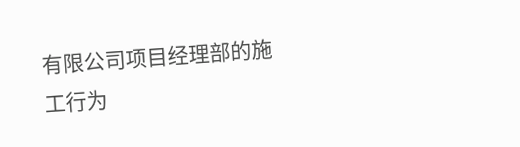有限公司项目经理部的施工行为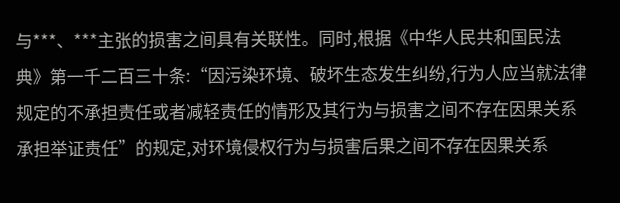与***、***主张的损害之间具有关联性。同时,根据《中华人民共和国民法典》第一千二百三十条:“因污染环境、破坏生态发生纠纷,行为人应当就法律规定的不承担责任或者减轻责任的情形及其行为与损害之间不存在因果关系承担举证责任”的规定,对环境侵权行为与损害后果之间不存在因果关系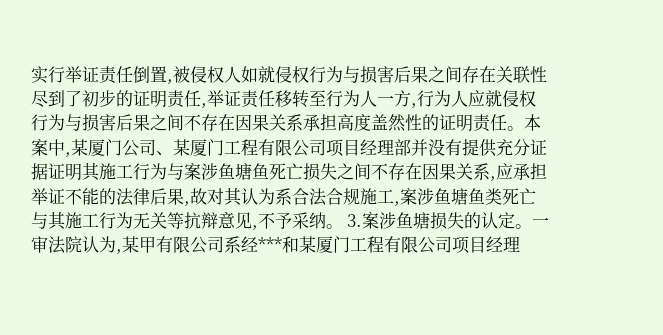实行举证责任倒置,被侵权人如就侵权行为与损害后果之间存在关联性尽到了初步的证明责任,举证责任移转至行为人一方,行为人应就侵权行为与损害后果之间不存在因果关系承担高度盖然性的证明责任。本案中,某厦门公司、某厦门工程有限公司项目经理部并没有提供充分证据证明其施工行为与案涉鱼塘鱼死亡损失之间不存在因果关系,应承担举证不能的法律后果,故对其认为系合法合规施工,案涉鱼塘鱼类死亡与其施工行为无关等抗辩意见,不予采纳。 3.案涉鱼塘损失的认定。一审法院认为,某甲有限公司系经***和某厦门工程有限公司项目经理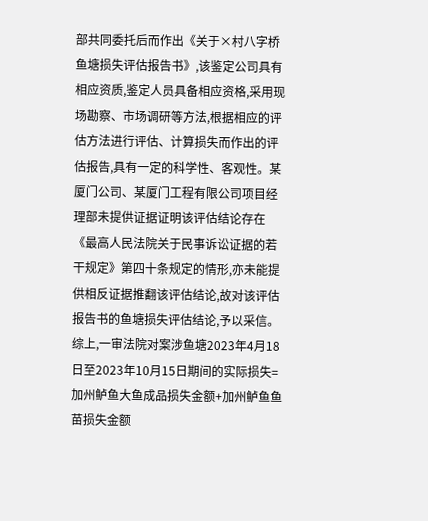部共同委托后而作出《关于×村八字桥鱼塘损失评估报告书》,该鉴定公司具有相应资质,鉴定人员具备相应资格,采用现场勘察、市场调研等方法,根据相应的评估方法进行评估、计算损失而作出的评估报告,具有一定的科学性、客观性。某厦门公司、某厦门工程有限公司项目经理部未提供证据证明该评估结论存在《最高人民法院关于民事诉讼证据的若干规定》第四十条规定的情形,亦未能提供相反证据推翻该评估结论,故对该评估报告书的鱼塘损失评估结论,予以采信。综上,一审法院对案涉鱼塘2023年4月18日至2023年10月15日期间的实际损失=加州鲈鱼大鱼成品损失金额+加州鲈鱼鱼苗损失金额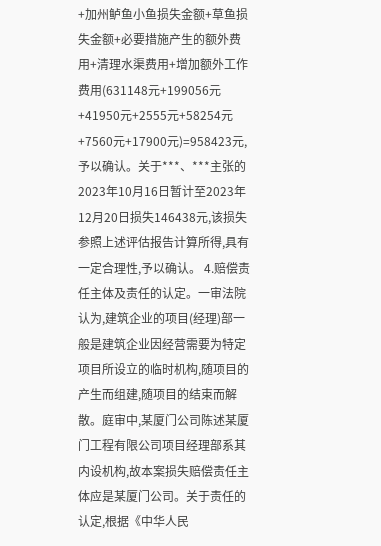+加州鲈鱼小鱼损失金额+草鱼损失金额+必要措施产生的额外费用+清理水渠费用+增加额外工作费用(631148元+199056元+41950元+2555元+58254元+7560元+17900元)=958423元,予以确认。关于***、***主张的2023年10月16日暂计至2023年12月20日损失146438元,该损失参照上述评估报告计算所得,具有一定合理性,予以确认。 4.赔偿责任主体及责任的认定。一审法院认为,建筑企业的项目(经理)部一般是建筑企业因经营需要为特定项目所设立的临时机构,随项目的产生而组建,随项目的结束而解散。庭审中,某厦门公司陈述某厦门工程有限公司项目经理部系其内设机构,故本案损失赔偿责任主体应是某厦门公司。关于责任的认定,根据《中华人民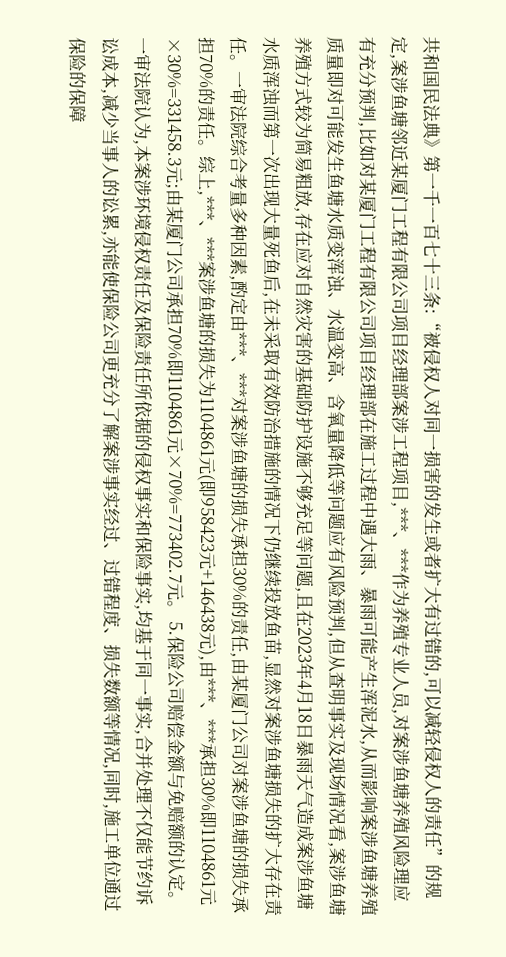共和国民法典》第一千一百七十三条:“被侵权人对同一损害的发生或者扩大有过错的,可以减轻侵权人的责任”的规定,案涉鱼塘邻近某厦门工程有限公司项目经理部案涉工程项目,***、***作为养殖专业人员,对案涉鱼塘养殖风险理应有充分预判,比如对某厦门工程有限公司项目经理部在施工过程中遇大雨、暴雨可能产生浑泥水,从而影响案涉鱼塘养殖质量即对可能发生鱼塘水质变浑浊、水温变高、含氧量降低等问题应有风险预判,但从查明事实及现场情况看,案涉鱼塘养殖方式较为简易粗放,存在应对自然灾害的基础防护设施不够充足等问题,且在2023年4月18日暴雨天气造成案涉鱼塘水质浑浊而第一次出现大量死鱼后,在未采取有效防治措施的情况下仍继续投放鱼苗,显然对案涉鱼塘损失的扩大存在责任。一审法院综合考量多种因素,酌定由***、***对案涉鱼塘的损失承担30%的责任,由某厦门公司对案涉鱼塘的损失承担70%的责任。综上,***、***案涉鱼塘的损失为1104861元(即958423元+146438元),由***、***承担30%即1104861元×30%=331458.3元;由某厦门公司承担70%即1104861元×70%=773402.7元。 5.保险公司赔偿金额与免赔额的认定。一审法院认为,本案涉环境侵权责任及保险责任所依据的侵权事实和保险事实,均基于同一事实,合并处理不仅能节约诉讼成本,减少当事人的讼累,亦能使保险公司更充分了解案涉事实经过、过错程度、损失数额等情况,同时,施工单位通过保险的保障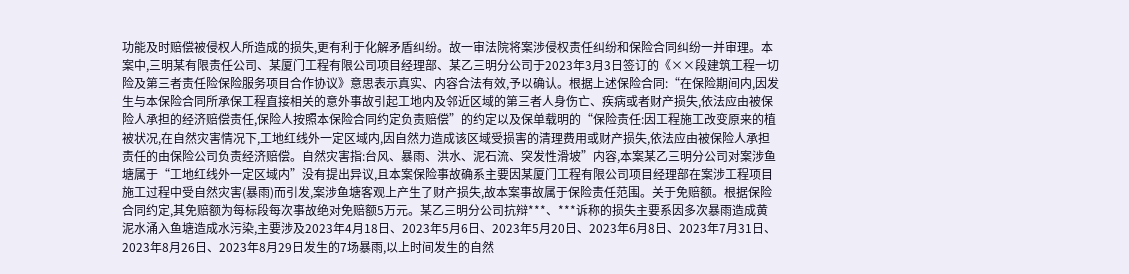功能及时赔偿被侵权人所造成的损失,更有利于化解矛盾纠纷。故一审法院将案涉侵权责任纠纷和保险合同纠纷一并审理。本案中,三明某有限责任公司、某厦门工程有限公司项目经理部、某乙三明分公司于2023年3月3日签订的《××段建筑工程一切险及第三者责任险保险服务项目合作协议》意思表示真实、内容合法有效,予以确认。根据上述保险合同:“在保险期间内,因发生与本保险合同所承保工程直接相关的意外事故引起工地内及邻近区域的第三者人身伤亡、疾病或者财产损失,依法应由被保险人承担的经济赔偿责任,保险人按照本保险合同约定负责赔偿”的约定以及保单载明的“保险责任:因工程施工改变原来的植被状况,在自然灾害情况下,工地红线外一定区域内,因自然力造成该区域受损害的清理费用或财产损失,依法应由被保险人承担责任的由保险公司负责经济赔偿。自然灾害指:台风、暴雨、洪水、泥石流、突发性滑坡”内容,本案某乙三明分公司对案涉鱼塘属于“工地红线外一定区域内”没有提出异议,且本案保险事故确系主要因某厦门工程有限公司项目经理部在案涉工程项目施工过程中受自然灾害(暴雨)而引发,案涉鱼塘客观上产生了财产损失,故本案事故属于保险责任范围。关于免赔额。根据保险合同约定,其免赔额为每标段每次事故绝对免赔额5万元。某乙三明分公司抗辩***、***诉称的损失主要系因多次暴雨造成黄泥水涌入鱼塘造成水污染,主要涉及2023年4月18日、2023年5月6日、2023年5月20日、2023年6月8日、2023年7月31日、2023年8月26日、2023年8月29日发生的7场暴雨,以上时间发生的自然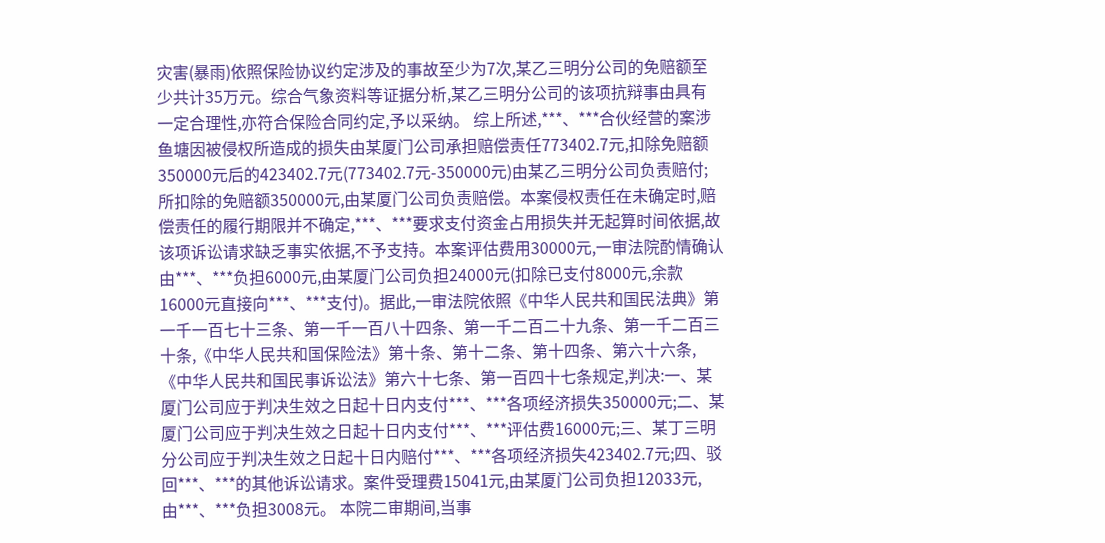灾害(暴雨)依照保险协议约定涉及的事故至少为7次,某乙三明分公司的免赔额至少共计35万元。综合气象资料等证据分析,某乙三明分公司的该项抗辩事由具有一定合理性,亦符合保险合同约定,予以采纳。 综上所述,***、***合伙经营的案涉鱼塘因被侵权所造成的损失由某厦门公司承担赔偿责任773402.7元,扣除免赔额350000元后的423402.7元(773402.7元-350000元)由某乙三明分公司负责赔付;所扣除的免赔额350000元,由某厦门公司负责赔偿。本案侵权责任在未确定时,赔偿责任的履行期限并不确定,***、***要求支付资金占用损失并无起算时间依据,故该项诉讼请求缺乏事实依据,不予支持。本案评估费用30000元,一审法院酌情确认由***、***负担6000元,由某厦门公司负担24000元(扣除已支付8000元,余款16000元直接向***、***支付)。据此,一审法院依照《中华人民共和国民法典》第一千一百七十三条、第一千一百八十四条、第一千二百二十九条、第一千二百三十条,《中华人民共和国保险法》第十条、第十二条、第十四条、第六十六条,《中华人民共和国民事诉讼法》第六十七条、第一百四十七条规定,判决:一、某厦门公司应于判决生效之日起十日内支付***、***各项经济损失350000元;二、某厦门公司应于判决生效之日起十日内支付***、***评估费16000元;三、某丁三明分公司应于判决生效之日起十日内赔付***、***各项经济损失423402.7元;四、驳回***、***的其他诉讼请求。案件受理费15041元,由某厦门公司负担12033元,由***、***负担3008元。 本院二审期间,当事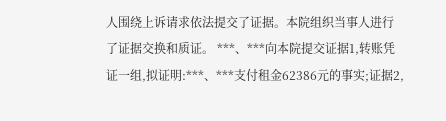人围绕上诉请求依法提交了证据。本院组织当事人进行了证据交换和质证。 ***、***向本院提交证据1,转账凭证一组,拟证明:***、***支付租金62386元的事实;证据2,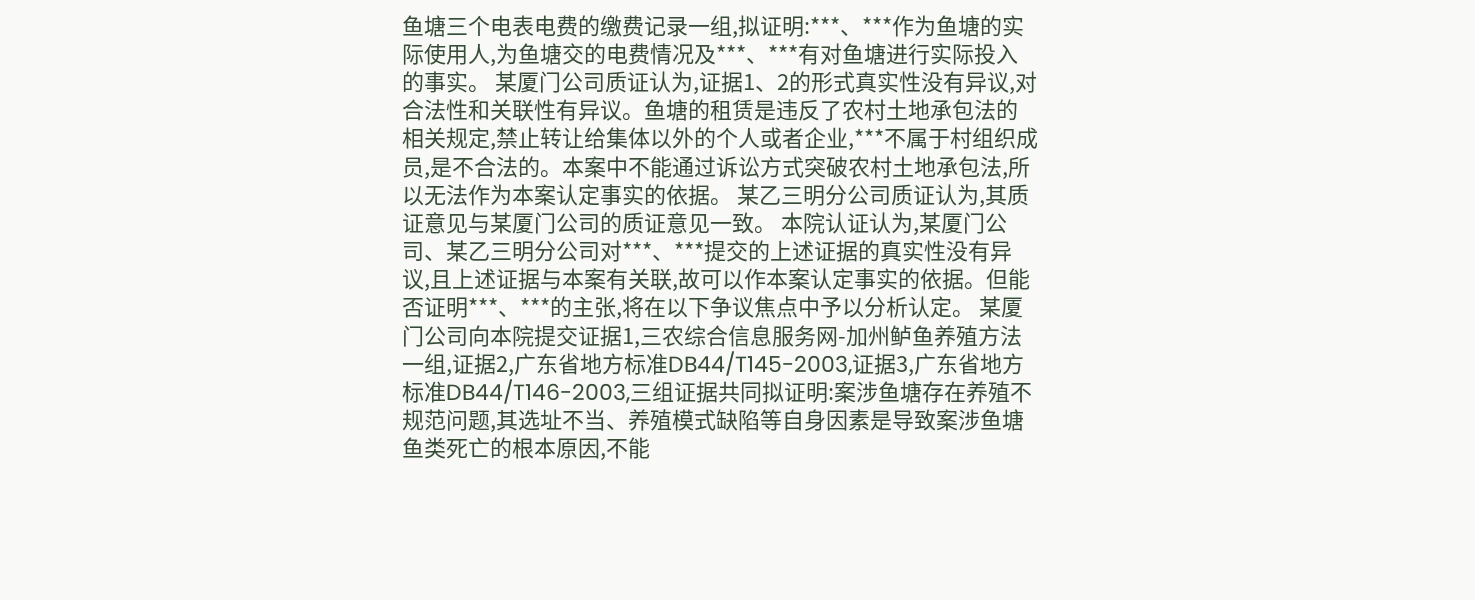鱼塘三个电表电费的缴费记录一组,拟证明:***、***作为鱼塘的实际使用人,为鱼塘交的电费情况及***、***有对鱼塘进行实际投入的事实。 某厦门公司质证认为,证据1、2的形式真实性没有异议,对合法性和关联性有异议。鱼塘的租赁是违反了农村土地承包法的相关规定,禁止转让给集体以外的个人或者企业,***不属于村组织成员,是不合法的。本案中不能通过诉讼方式突破农村土地承包法,所以无法作为本案认定事实的依据。 某乙三明分公司质证认为,其质证意见与某厦门公司的质证意见一致。 本院认证认为,某厦门公司、某乙三明分公司对***、***提交的上述证据的真实性没有异议,且上述证据与本案有关联,故可以作本案认定事实的依据。但能否证明***、***的主张,将在以下争议焦点中予以分析认定。 某厦门公司向本院提交证据1,三农综合信息服务网-加州鲈鱼养殖方法一组,证据2,广东省地方标准DB44/T145-2003,证据3,广东省地方标准DB44/T146-2003,三组证据共同拟证明:案涉鱼塘存在养殖不规范问题,其选址不当、养殖模式缺陷等自身因素是导致案涉鱼塘鱼类死亡的根本原因,不能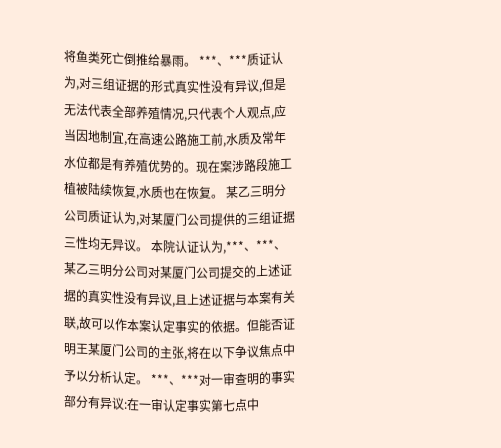将鱼类死亡倒推给暴雨。 ***、***质证认为,对三组证据的形式真实性没有异议,但是无法代表全部养殖情况,只代表个人观点,应当因地制宜,在高速公路施工前,水质及常年水位都是有养殖优势的。现在案涉路段施工植被陆续恢复,水质也在恢复。 某乙三明分公司质证认为,对某厦门公司提供的三组证据三性均无异议。 本院认证认为,***、***、某乙三明分公司对某厦门公司提交的上述证据的真实性没有异议,且上述证据与本案有关联,故可以作本案认定事实的依据。但能否证明王某厦门公司的主张,将在以下争议焦点中予以分析认定。 ***、***对一审查明的事实部分有异议:在一审认定事实第七点中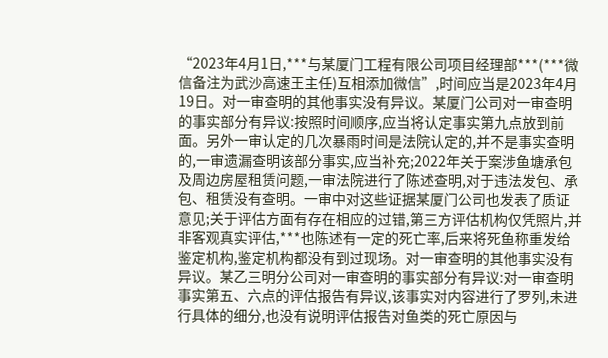“2023年4月1日,***与某厦门工程有限公司项目经理部***(***微信备注为武沙高速王主任)互相添加微信”,时间应当是2023年4月19日。对一审查明的其他事实没有异议。某厦门公司对一审查明的事实部分有异议:按照时间顺序,应当将认定事实第九点放到前面。另外一审认定的几次暴雨时间是法院认定的,并不是事实查明的,一审遗漏查明该部分事实,应当补充;2022年关于案涉鱼塘承包及周边房屋租赁问题,一审法院进行了陈述查明,对于违法发包、承包、租赁没有查明。一审中对这些证据某厦门公司也发表了质证意见;关于评估方面有存在相应的过错,第三方评估机构仅凭照片,并非客观真实评估,***也陈述有一定的死亡率,后来将死鱼称重发给鉴定机构,鉴定机构都没有到过现场。对一审查明的其他事实没有异议。某乙三明分公司对一审查明的事实部分有异议:对一审查明事实第五、六点的评估报告有异议,该事实对内容进行了罗列,未进行具体的细分,也没有说明评估报告对鱼类的死亡原因与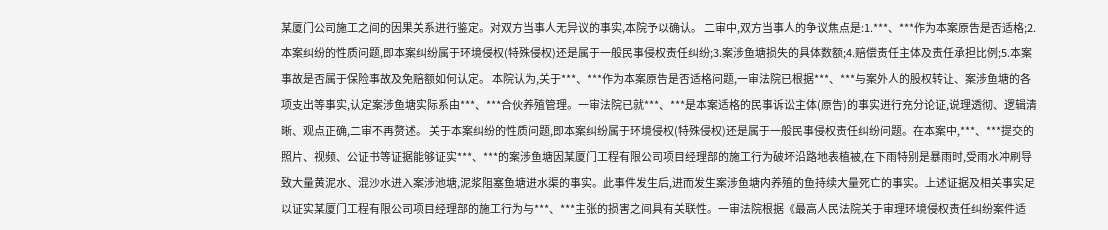某厦门公司施工之间的因果关系进行鉴定。对双方当事人无异议的事实,本院予以确认。 二审中,双方当事人的争议焦点是:1.***、***作为本案原告是否适格;2.本案纠纷的性质问题,即本案纠纷属于环境侵权(特殊侵权)还是属于一般民事侵权责任纠纷;3.案涉鱼塘损失的具体数额;4.赔偿责任主体及责任承担比例;5.本案事故是否属于保险事故及免赔额如何认定。 本院认为,关于***、***作为本案原告是否适格问题,一审法院已根据***、***与案外人的股权转让、案涉鱼塘的各项支出等事实,认定案涉鱼塘实际系由***、***合伙养殖管理。一审法院已就***、***是本案适格的民事诉讼主体(原告)的事实进行充分论证,说理透彻、逻辑清晰、观点正确,二审不再赘述。 关于本案纠纷的性质问题,即本案纠纷属于环境侵权(特殊侵权)还是属于一般民事侵权责任纠纷问题。在本案中,***、***提交的照片、视频、公证书等证据能够证实***、***的案涉鱼塘因某厦门工程有限公司项目经理部的施工行为破坏沿路地表植被,在下雨特别是暴雨时,受雨水冲刷导致大量黄泥水、混沙水进入案涉池塘,泥浆阻塞鱼塘进水渠的事实。此事件发生后,进而发生案涉鱼塘内养殖的鱼持续大量死亡的事实。上述证据及相关事实足以证实某厦门工程有限公司项目经理部的施工行为与***、***主张的损害之间具有关联性。一审法院根据《最高人民法院关于审理环境侵权责任纠纷案件适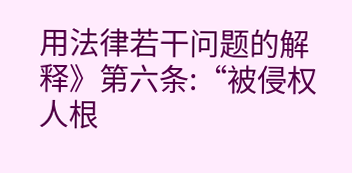用法律若干问题的解释》第六条:“被侵权人根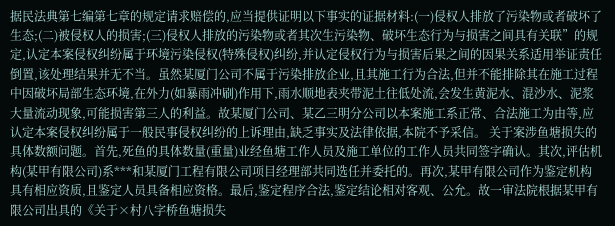据民法典第七编第七章的规定请求赔偿的,应当提供证明以下事实的证据材料:(一)侵权人排放了污染物或者破坏了生态;(二)被侵权人的损害;(三)侵权人排放的污染物或者其次生污染物、破坏生态行为与损害之间具有关联”的规定,认定本案侵权纠纷属于环境污染侵权(特殊侵权)纠纷,并认定侵权行为与损害后果之间的因果关系适用举证责任倒置,该处理结果并无不当。虽然某厦门公司不属于污染排放企业,且其施工行为合法,但并不能排除其在施工过程中因破坏局部生态环境,在外力(如暴雨冲刷)作用下,雨水顺地表夹带泥土往低处流,会发生黄泥水、混沙水、泥浆大量流动现象,可能损害第三人的利益。故某厦门公司、某乙三明分公司以本案施工系正常、合法施工为由等,应认定本案侵权纠纷属于一般民事侵权纠纷的上诉理由,缺乏事实及法律依据,本院不予采信。 关于案涉鱼塘损失的具体数额问题。首先,死鱼的具体数量(重量)业经鱼塘工作人员及施工单位的工作人员共同签字确认。其次,评估机构(某甲有限公司)系***和某厦门工程有限公司项目经理部共同选任并委托的。再次,某甲有限公司作为鉴定机构具有相应资质,且鉴定人员具备相应资格。最后,鉴定程序合法,鉴定结论相对客观、公允。故一审法院根据某甲有限公司出具的《关于×村八字桥鱼塘损失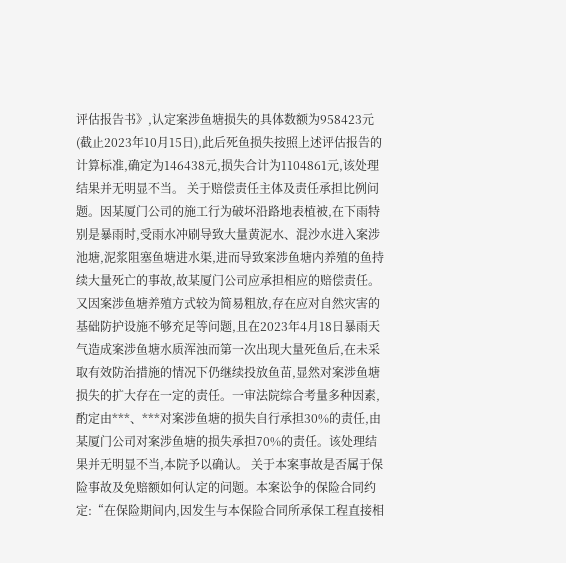评估报告书》,认定案涉鱼塘损失的具体数额为958423元(截止2023年10月15日),此后死鱼损失按照上述评估报告的计算标准,确定为146438元,损失合计为1104861元,该处理结果并无明显不当。 关于赔偿责任主体及责任承担比例问题。因某厦门公司的施工行为破坏沿路地表植被,在下雨特别是暴雨时,受雨水冲刷导致大量黄泥水、混沙水进入案涉池塘,泥浆阻塞鱼塘进水渠,进而导致案涉鱼塘内养殖的鱼持续大量死亡的事故,故某厦门公司应承担相应的赔偿责任。又因案涉鱼塘养殖方式较为简易粗放,存在应对自然灾害的基础防护设施不够充足等问题,且在2023年4月18日暴雨天气造成案涉鱼塘水质浑浊而第一次出现大量死鱼后,在未采取有效防治措施的情况下仍继续投放鱼苗,显然对案涉鱼塘损失的扩大存在一定的责任。一审法院综合考量多种因素,酌定由***、***对案涉鱼塘的损失自行承担30%的责任,由某厦门公司对案涉鱼塘的损失承担70%的责任。该处理结果并无明显不当,本院予以确认。 关于本案事故是否属于保险事故及免赔额如何认定的问题。本案讼争的保险合同约定:“在保险期间内,因发生与本保险合同所承保工程直接相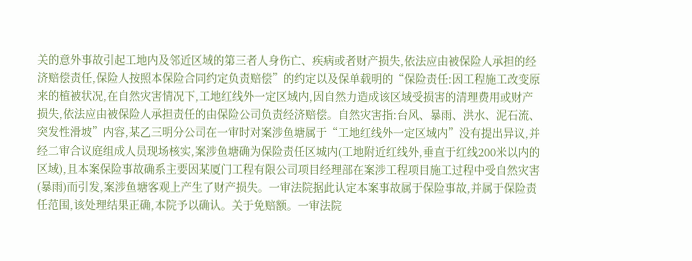关的意外事故引起工地内及邻近区域的第三者人身伤亡、疾病或者财产损失,依法应由被保险人承担的经济赔偿责任,保险人按照本保险合同约定负责赔偿”的约定以及保单载明的“保险责任:因工程施工改变原来的植被状况,在自然灾害情况下,工地红线外一定区域内,因自然力造成该区域受损害的清理费用或财产损失,依法应由被保险人承担责任的由保险公司负责经济赔偿。自然灾害指:台风、暴雨、洪水、泥石流、突发性滑坡”内容,某乙三明分公司在一审时对案涉鱼塘属于“工地红线外一定区域内”没有提出异议,并经二审合议庭组成人员现场核实,案涉鱼塘确为保险责任区城内(工地附近红线外,垂直于红线200米以内的区域),且本案保险事故确系主要因某厦门工程有限公司项目经理部在案涉工程项目施工过程中受自然灾害(暴雨)而引发,案涉鱼塘客观上产生了财产损失。一审法院据此认定本案事故属于保险事故,并属于保险责任范围,该处理结果正确,本院予以确认。关于免赔额。一审法院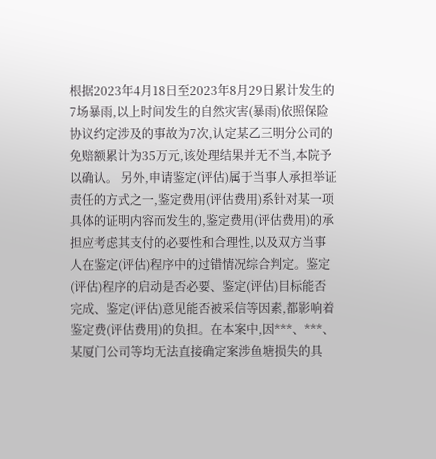根据2023年4月18日至2023年8月29日累计发生的7场暴雨,以上时间发生的自然灾害(暴雨)依照保险协议约定涉及的事故为7次,认定某乙三明分公司的免赔额累计为35万元,该处理结果并无不当,本院予以确认。 另外,申请鉴定(评估)属于当事人承担举证责任的方式之一,鉴定费用(评估费用)系针对某一项具体的证明内容而发生的,鉴定费用(评估费用)的承担应考虑其支付的必要性和合理性,以及双方当事人在鉴定(评估)程序中的过错情况综合判定。鉴定(评估)程序的启动是否必要、鉴定(评估)目标能否完成、鉴定(评估)意见能否被采信等因素,都影响着鉴定费(评估费用)的负担。在本案中,因***、***、某厦门公司等均无法直接确定案涉鱼塘损失的具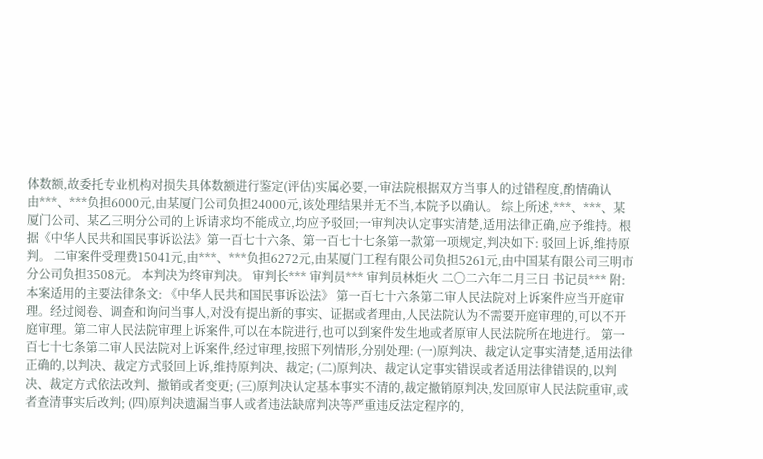体数额,故委托专业机构对损失具体数额进行鉴定(评估)实属必要,一审法院根据双方当事人的过错程度,酌情确认由***、***负担6000元,由某厦门公司负担24000元,该处理结果并无不当,本院予以确认。 综上所述,***、***、某厦门公司、某乙三明分公司的上诉请求均不能成立,均应予驳回;一审判决认定事实清楚,适用法律正确,应予维持。根据《中华人民共和国民事诉讼法》第一百七十六条、第一百七十七条第一款第一项规定,判决如下: 驳回上诉,维持原判。 二审案件受理费15041元,由***、***负担6272元,由某厦门工程有限公司负担5261元,由中国某有限公司三明市分公司负担3508元。 本判决为终审判决。 审判长*** 审判员*** 审判员林炬火 二〇二六年二月三日 书记员*** 附:本案适用的主要法律条文: 《中华人民共和国民事诉讼法》 第一百七十六条第二审人民法院对上诉案件应当开庭审理。经过阅卷、调查和询问当事人,对没有提出新的事实、证据或者理由,人民法院认为不需要开庭审理的,可以不开庭审理。第二审人民法院审理上诉案件,可以在本院进行,也可以到案件发生地或者原审人民法院所在地进行。 第一百七十七条第二审人民法院对上诉案件,经过审理,按照下列情形,分别处理: (一)原判决、裁定认定事实清楚,适用法律正确的,以判决、裁定方式驳回上诉,维持原判决、裁定; (二)原判决、裁定认定事实错误或者适用法律错误的,以判决、裁定方式依法改判、撤销或者变更; (三)原判决认定基本事实不清的,裁定撤销原判决,发回原审人民法院重审,或者查清事实后改判; (四)原判决遗漏当事人或者违法缺席判决等严重违反法定程序的,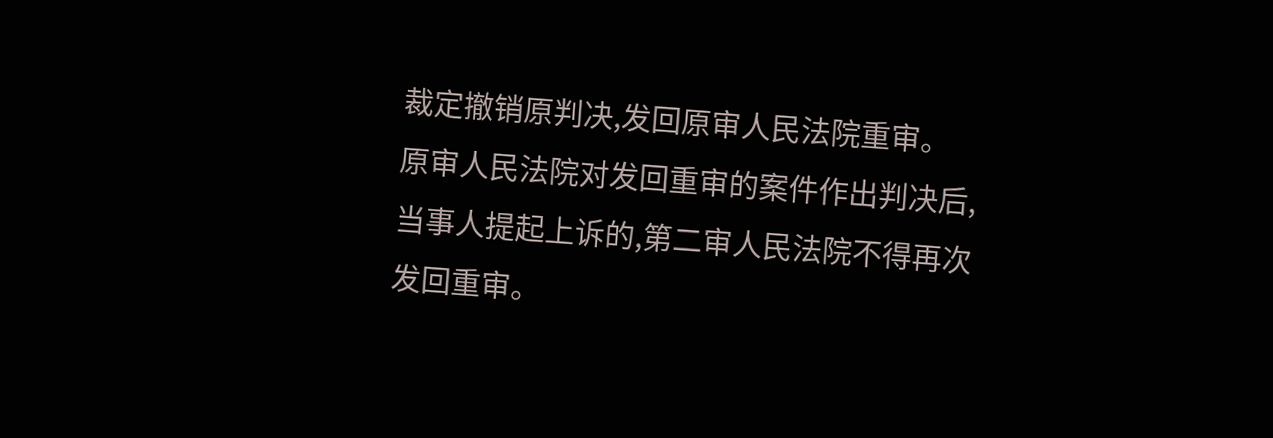裁定撤销原判决,发回原审人民法院重审。 原审人民法院对发回重审的案件作出判决后,当事人提起上诉的,第二审人民法院不得再次发回重审。